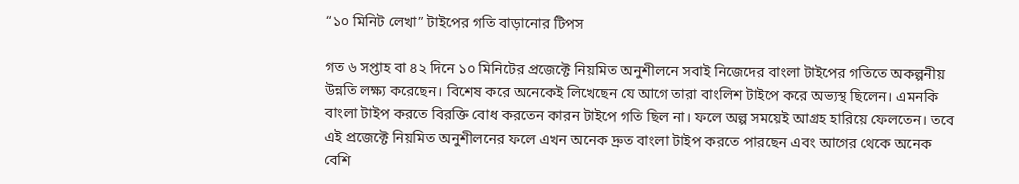“১০ মিনিট লেখা” টাইপের গতি বাড়ানোর টিপস

গত ৬ সপ্তাহ বা ৪২ দিনে ১০ মিনিটের প্রজেক্টে নিয়মিত অনুশীলনে সবাই নিজেদের বাংলা টাইপের গতিতে অকল্পনীয় উন্নতি লক্ষ্য করেছেন। বিশেষ করে অনেকেই লিখেছেন যে আগে তারা বাংলিশ টাইপে করে অভ্যস্থ ছিলেন। এমনকি বাংলা টাইপ করতে বিরক্তি বোধ করতেন কারন টাইপে গতি ছিল না। ফলে অল্প সময়েই আগ্রহ হারিয়ে ফেলতেন। তবে এই প্রজেক্টে নিয়মিত অনুশীলনের ফলে এখন অনেক দ্রুত বাংলা টাইপ করতে পারছেন এবং আগের থেকে অনেক বেশি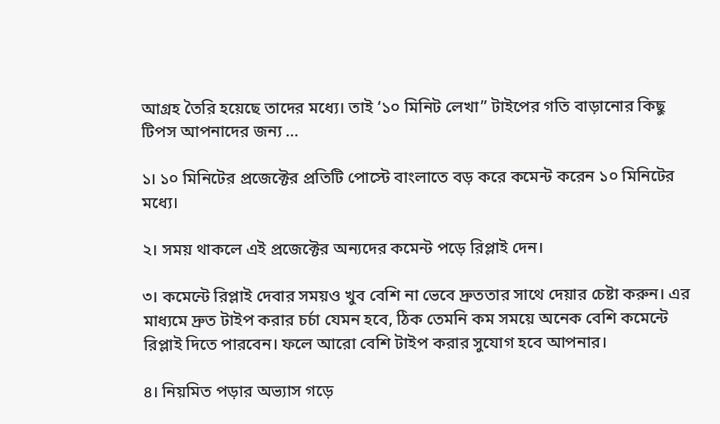আগ্রহ তৈরি হয়েছে তাদের মধ্যে। তাই ‘১০ মিনিট লেখা” টাইপের গতি বাড়ানোর কিছু টিপস আপনাদের জন্য …

১। ১০ মিনিটের প্রজেক্টের প্রতিটি পোস্টে বাংলাতে বড় করে কমেন্ট করেন ১০ মিনিটের মধ্যে।

২। সময় থাকলে এই প্রজেক্টের অন্যদের কমেন্ট পড়ে রিপ্লাই দেন।

৩। কমেন্টে রিপ্লাই দেবার সময়ও খুব বেশি না ভেবে দ্রুততার সাথে দেয়ার চেষ্টা করুন। এর মাধ্যমে দ্রুত টাইপ করার চর্চা যেমন হবে, ঠিক তেমনি কম সময়ে অনেক বেশি কমেন্টে রিপ্লাই দিতে পারবেন। ফলে আরো বেশি টাইপ করার সুযোগ হবে আপনার।

৪। নিয়মিত পড়ার অভ্যাস গড়ে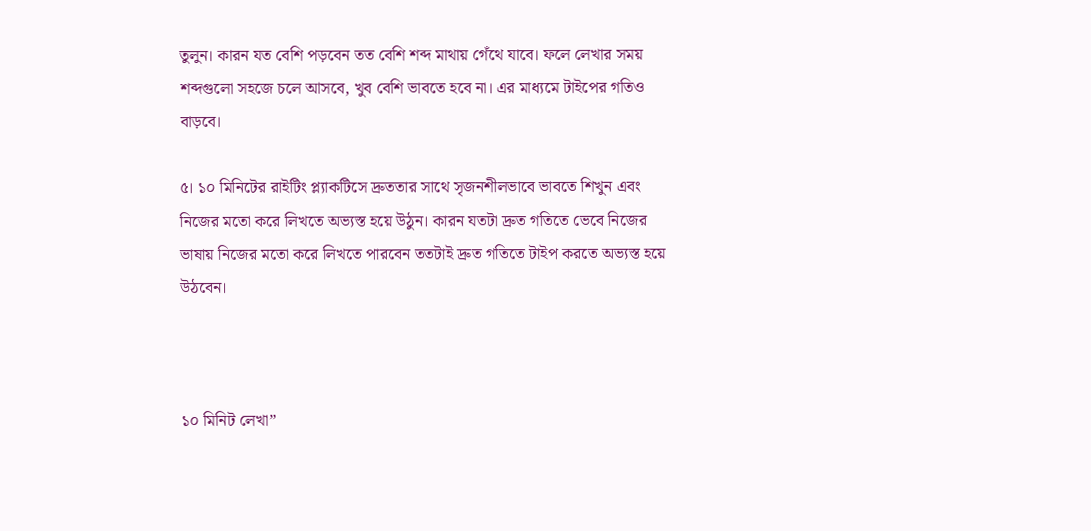তুলুন। কারন যত বেশি পড়বেন তত বেশি শব্দ মাথায় গেঁথে যাবে। ফলে লেখার সময় শব্দগুলো সহজে চলে আসবে, খুব বেশি ভাবতে হবে না। এর মাধ্যমে টাইপের গতিও বাড়বে।

৫। ১০ মিনিটের রাইটিং প্ল্যাকটিসে দ্রুততার সাথে সৃজনশীলভাবে ভাবতে শিখুন এবং নিজের মতো করে লিখতে অভ্যস্ত হয়ে উঠুন। কারন যতটা দ্রুত গতিতে ভেবে নিজের ভাষায় নিজের মতো করে লিখতে পারবেন ততটাই দ্রুত গতিতে টাইপ করতে অভ্যস্ত হয়ে উঠবেন।



১০ মিনিট লেখা”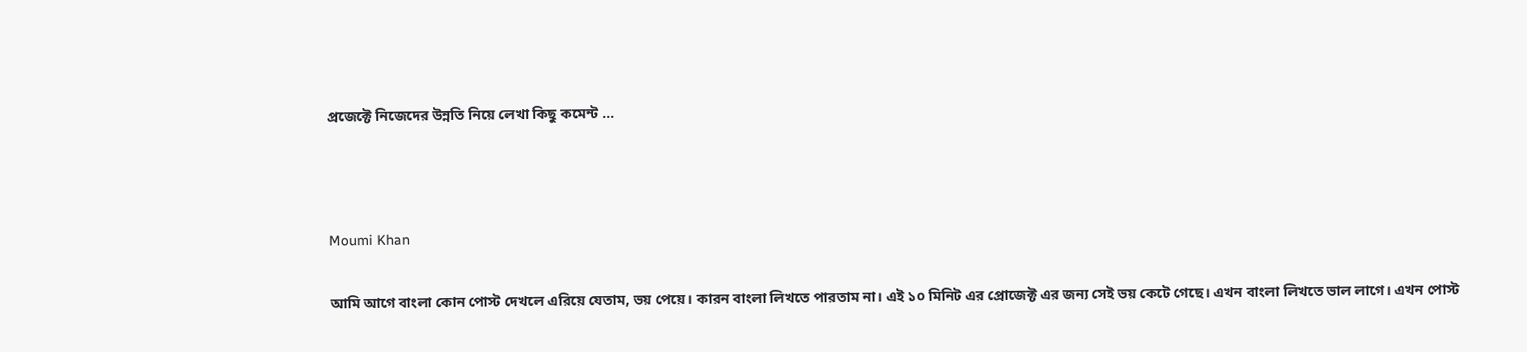প্রজেক্টে নিজেদের উন্নতি নিয়ে লেখা কিছু কমেন্ট …



Moumi Khan

আমি আগে বাংলা কোন পোস্ট দেখলে এরিয়ে যেতাম, ভয় পেয়ে। কারন বাংলা লিখতে পারতাম না। এই ১০ মিনিট এর প্রোজেক্ট এর জন্য সেই ভয় কেটে গেছে। এখন বাংলা লিখতে ভাল লাগে। এখন পোস্ট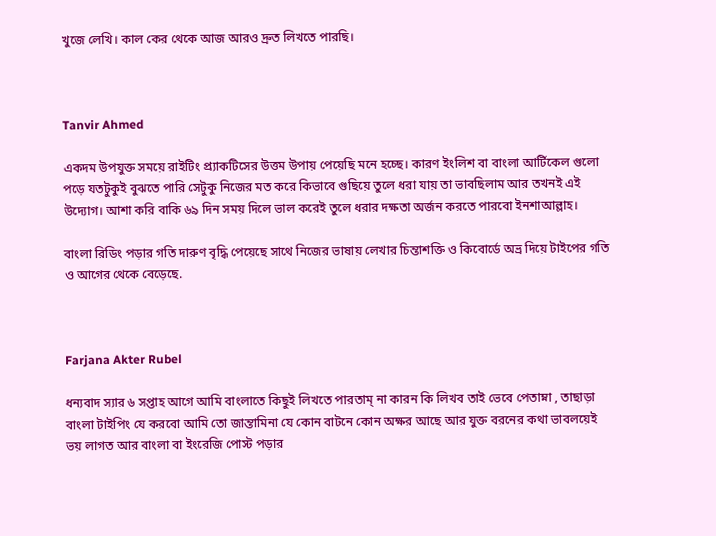খুজে লেখি। কাল কের থেকে আজ আরও দ্রুত লিখতে পারছি।



Tanvir Ahmed

একদম উপযুক্ত সময়ে রাইটিং প্র্যাকটিসের উত্তম উপায় পেয়েছি মনে হচ্ছে। কারণ ইংলিশ বা বাংলা আর্টিকেল গুলো পড়ে যতটুকুই বুঝতে পারি সেটুকু নিজের মত করে কিভাবে গুছিয়ে তুলে ধরা যায় তা ভাবছিলাম আর তখনই এই উদ্যোগ। আশা করি বাকি ৬৯ দিন সময় দিলে ভাল করেই তুলে ধরার দক্ষতা অর্জন করতে পারবো ইনশাআল্লাহ।

বাংলা রিডিং পড়ার গতি দারুণ বৃদ্ধি পেয়েছে সাথে নিজের ভাষায় লেখার চিন্তাশক্তি ও কিবোর্ডে অভ্র দিয়ে টাইপের গতি ও আগের থেকে বেড়েছে.



Farjana Akter Rubel

ধন্যবাদ স্যার ৬ সপ্তাহ আগে আমি বাংলাতে কিছুই লিখতে পারতাম্ না কারন কি লিখব তাই ভেবে পেতাম্না , তাছাড়া বাংলা টাইপিং যে করবো আমি তো জান্তামিনা যে কোন বাটনে কোন অক্ষর আছে আর যুক্ত বরনের কথা ভাবলয়েই ভয় লাগত আর বাংলা বা ইংরেজি পোস্ট পড়ার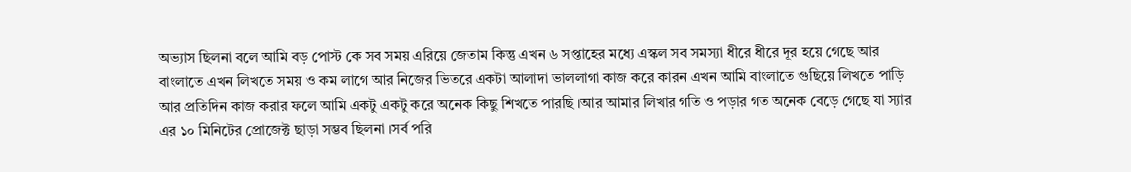অভ্যাস ছিলনা বলে আমি বড় পোস্ট কে সব সময় এরিয়ে জেতাম কিন্তু এখন ৬ সপ্তাহের মধ্যে এস্কল সব সমস্যা ধীরে ধীরে দূর হয়ে গেছে আর বাংলাতে এখন লিখতে সময় ও কম লাগে আর নিজের ভিতরে একটা আলাদা ভাললাগা কাজ করে কারন এখন আমি বাংলাতে গুছিয়ে লিখতে পাড়ি আর প্রতিদিন কাজ করার ফলে আমি একটু একটু করে অনেক কিছু শিখতে পারছি ।আর আমার লিখার গতি ও পড়ার গত অনেক বেড়ে গেছে যা স্যার এর ১০ মিনিটের প্রোজেক্ট ছাড়া সম্ভব ছিলনা ।সর্ব পরি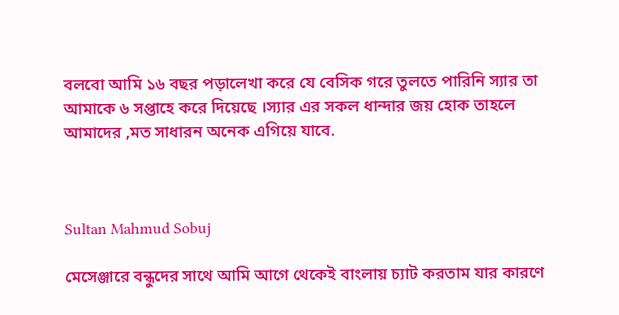বলবো আমি ১৬ বছর পড়ালেখা করে যে বেসিক গরে তুলতে পারিনি স্যার তা আমাকে ৬ সপ্তাহে করে দিয়েছে ।স্যার এর সকল ধান্দার জয় হোক তাহলে আমাদের ,মত সাধারন অনেক এগিয়ে যাবে.



Sultan Mahmud Sobuj

মেসেঞ্জারে বন্ধুদের সাথে আমি আগে থেকেই বাংলায় চ্যাট করতাম যার কারণে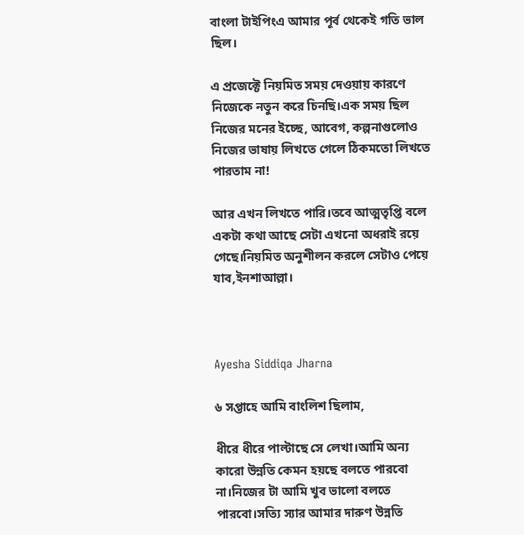বাংলা টাইপিংএ আমার পূর্ব থেকেই গতি ভাল ছিল।

এ প্রজেক্টে নিয়মিত সময় দেওয়ায় কারণে নিজেকে নতুন করে চিনছি।এক সময় ছিল নিজের মনের ইচ্ছে, আবেগ, কল্পনাগুলোও নিজের ভাষায় লিখতে গেলে ঠিকমতো লিখতে পারতাম না!

আর এখন লিখতে পারি।তবে আত্মতৃপ্তি বলে একটা কথা আছে সেটা এখনো অধরাই রয়ে গেছে।নিয়মিত অনুশীলন করলে সেটাও পেয়ে যাব,ইনশাআল্লা।



Ayesha Siddiqa Jharna

৬ সপ্তাহে আমি বাংলিশ ছিলাম,

ধীরে ধীরে পাল্টাছে সে লেখা।আমি অন্য কারো উন্নতি কেমন হয়ছে বলতে পারবো না।নিজের টা আমি খুব ভালো বলতে পারবো।সত্যি স্যার আমার দারুণ উন্নতি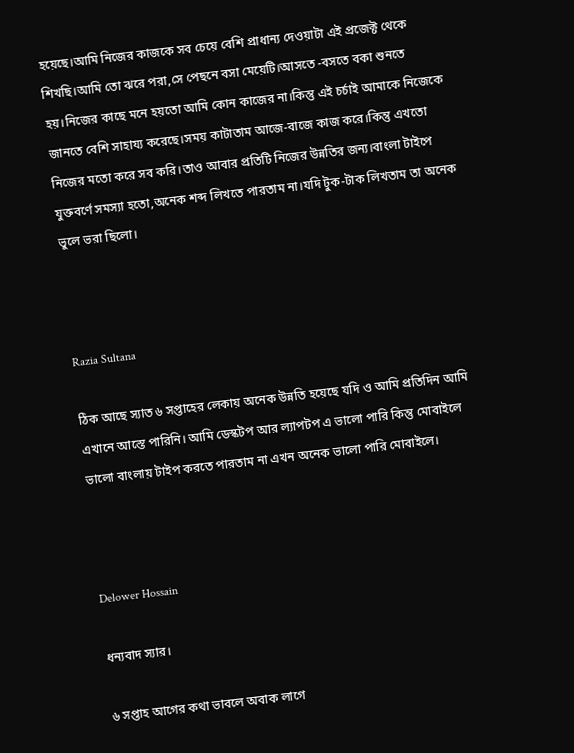হয়েছে।আমি নিজের কাজকে সব চেয়ে বেশি প্রাধান্য দেওয়াটা এই প্রজেক্ট থেকে শিখছি।আমি তো ঝরে পরা,সে পেছনে বসা মেয়েটি।আসতে -বসতে বকা শুনতে হয়।নিজের কাছে মনে হয়তো আমি কোন কাজের না।কিন্তু এই চর্চাই আমাকে নিজেকে জানতে বেশি সাহায্য করেছে।সময় কাটাতাম আজে-বাজে কাজ করে।কিন্তু এখতো নিজের মতো করে সব করি।তাও আবার প্রতিটি নিজের উন্নতির জন্য।বাংলা টাইপে যুক্তবর্ণে সমস্যা হতো,অনেক শব্দ লিখতে পারতাম না।যদি টুক-টাক লিখতাম তা অনেক ভুলে ভরা ছিলো।



Razia Sultana

ঠিক আছে স্যাত ৬ সপ্তাহের লেকায় অনেক উন্নতি হয়েছে যদি ও আমি প্রতিদিন আমি এখানে আস্তে পারিনি। আমি ডেস্কটপ আর ল্যাপটপ এ ভালো পারি কিন্তু মোবাইলে ভালো বাংলায় টাইপ করতে পারতাম না এখন অনেক ভালো পারি মোবাইলে।



Delower Hossain

ধন্যবাদ স্যার।

৬ সপ্তাহ আগের কথা ভাবলে অবাক লাগে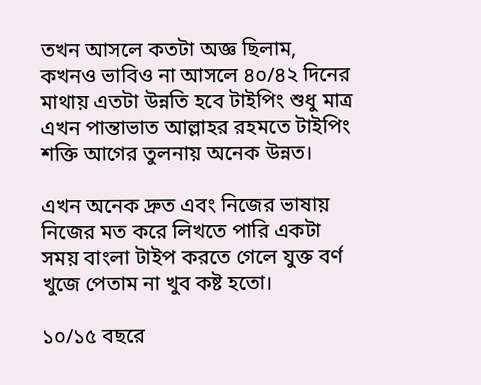তখন আসলে কতটা অজ্ঞ ছিলাম, কখনও ভাবিও না আসলে ৪০/৪২ দিনের মাথায় এতটা উন্নতি হবে টাইপিং শুধু মাত্র এখন পান্তাভাত আল্লাহর রহমতে টাইপিং শক্তি আগের তুলনায় অনেক উন্নত।

এখন অনেক দ্রুত এবং নিজের ভাষায় নিজের মত করে লিখতে পারি একটা সময় বাংলা টাইপ করতে গেলে যুক্ত বর্ণ খুজে পেতাম না খুব কষ্ট হতো।

১০/১৫ বছরে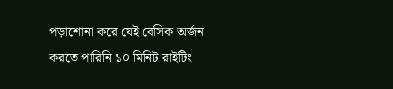পড়াশোনা করে যেই বেসিক অর্জন করতে পারিনি ১০ মিনিট রাইটিং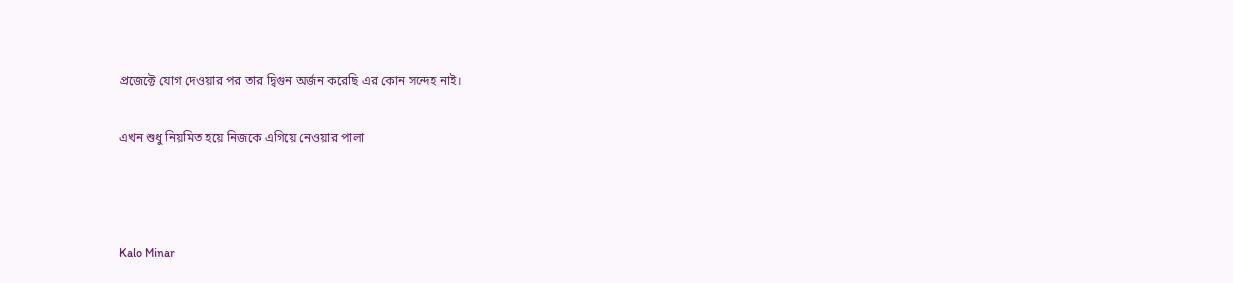প্রজেক্টে যোগ দেওয়ার পর তার দ্বিগুন অর্জন করেছি এর কোন সন্দেহ নাই।

এখন শুধু নিয়মিত হয়ে নিজকে এগিয়ে নেওয়ার পালা



Kalo Minar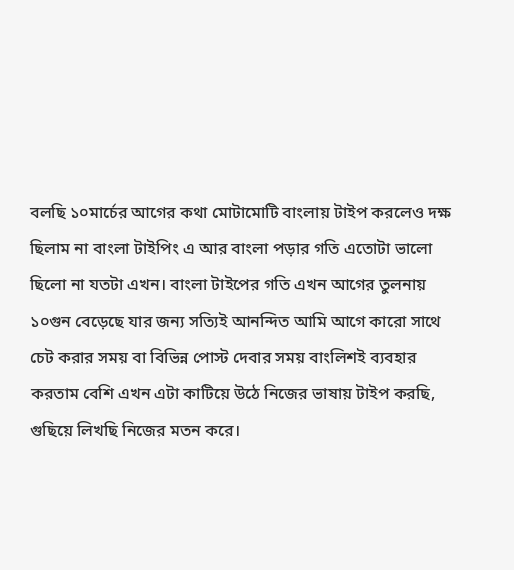বলছি ১০মার্চের আগের কথা মোটামোটি বাংলায় টাইপ করলেও দক্ষ ছিলাম না বাংলা টাইপিং এ আর বাংলা পড়ার গতি এতোটা ভালো ছিলো না যতটা এখন। বাংলা টাইপের গতি এখন আগের তুলনায় ১০গুন বেড়েছে যার জন্য সত্যিই আনন্দিত আমি আগে কারো সাথে চেট করার সময় বা বিভিন্ন পোস্ট দেবার সময় বাংলিশই ব্যবহার করতাম বেশি এখন এটা কাটিয়ে উঠে নিজের ভাষায় টাইপ করছি, গুছিয়ে লিখছি নিজের মতন করে।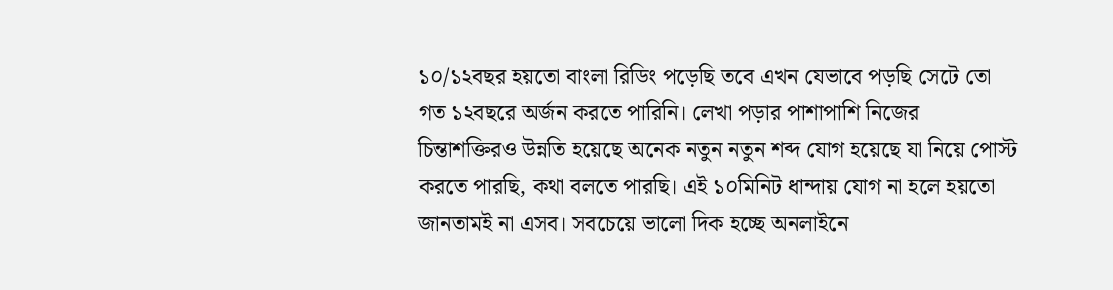১০/১২বছর হয়তো বাংলা রিডিং পড়েছি তবে এখন যেভাবে পড়ছি সেটে তো গত ১২বছরে অর্জন করতে পারিনি। লেখা পড়ার পাশাপাশি নিজের চিন্তাশক্তিরও উন্নতি হয়েছে অনেক নতুন নতুন শব্দ যোগ হয়েছে যা নিয়ে পোস্ট করতে পারছি, কথা বলতে পারছি। এই ১০মিনিট ধান্দায় যোগ না হলে হয়তো জানতামই না এসব। সবচেয়ে ভালো দিক হচ্ছে অনলাইনে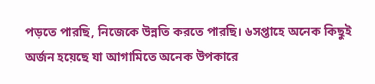পড়তে পারছি, নিজেকে উন্নতি করতে পারছি। ৬সপ্তাহে অনেক কিছুই অর্জন হয়েছে যা আগামিতে অনেক উপকারে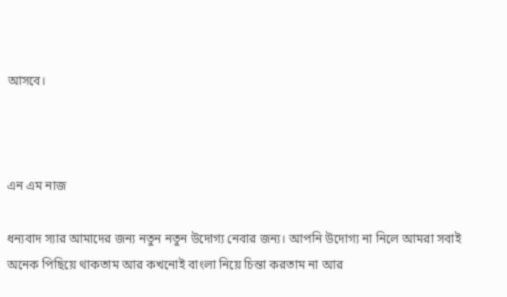আসবে।



এন এম নাজ

ধন্যবাদ স্যার আমাদের জন্য নতুন নতুন উদোগ্য নেবার জন্য। আপনি উদোগ্য না নিলে আমরা সবাই অনেক পিছিয়ে থাকতাম আর কখনোই বাংলা নিয়ে চিন্তা করতাম না আর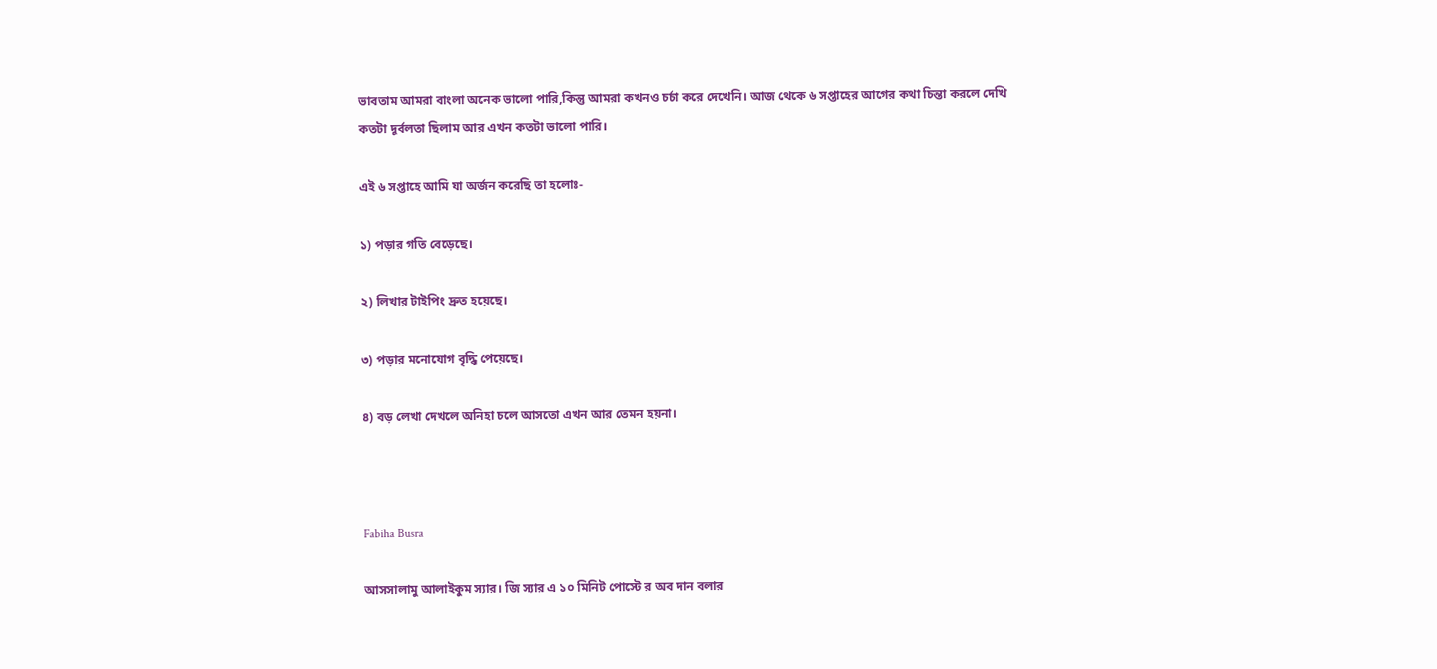ভাবতাম আমরা বাংলা অনেক ভালো পারি,কিন্তু আমরা কখনও চর্চা করে দেখেনি। আজ থেকে ৬ সপ্তাহের আগের কথা চিন্তা করলে দেখি কতটা দূর্বলতা ছিলাম আর এখন কতটা ভালো পারি।

এই ৬ সপ্তাহে আমি যা অর্জন করেছি তা হলোঃ-

১) পড়ার গতি বেড়েছে।

২) লিখার টাইপিং দ্রুত হয়েছে।

৩) পড়ার মনোযোগ বৃদ্ধি পেয়েছে।

৪) বড় লেখা দেখলে অনিহা চলে আসতো এখন আর তেমন হয়না।



Fabiha Busra

আসসালামু আলাইকুম স্যার। জি স্যার এ ১০ মিনিট পোস্টে র অব দান বলার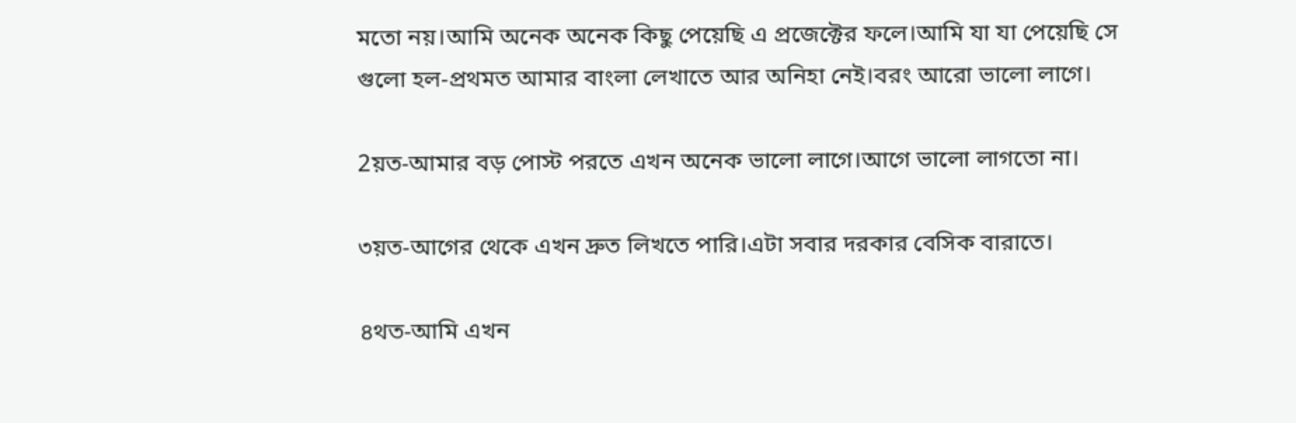মতো নয়।আমি অনেক অনেক কিছু পেয়েছি এ প্রজেক্টের ফলে।আমি যা যা পেয়েছি সে গুলো হল-প্রথমত আমার বাংলা লেখাতে আর অনিহা নেই।বরং আরো ভালো লাগে।

2য়ত-আমার বড় পোস্ট পরতে এখন অনেক ভালো লাগে।আগে ভালো লাগতো না।

৩য়ত-আগের থেকে এখন দ্রুত লিখতে পারি।এটা সবার দরকার বেসিক বারাতে।

৪থত-আমি এখন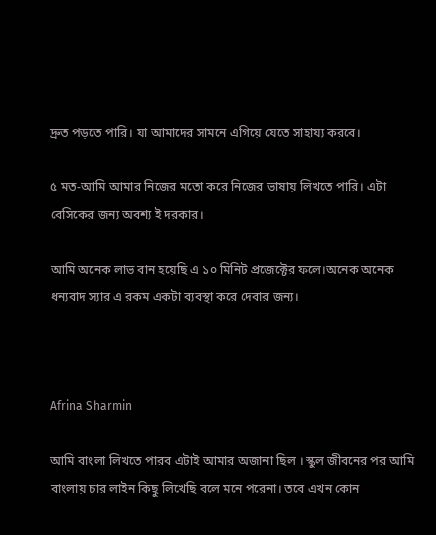দ্রুত পড়তে পারি। যা আমাদের সামনে এগিয়ে যেতে সাহায্য করবে।

৫ মত-আমি আমার নিজের মতো করে নিজের ভাষায় লিখতে পারি। এটা বেসিকের জন্য অবশ্য ই দরকার।

আমি অনেক লাভ বান হয়েছি এ ১০ মিনিট প্রজেক্টের ফলে।অনেক অনেক ধন্যবাদ স্যার এ রকম একটা ব্যবস্থা করে দেবার জন্য।



Afrina Sharmin

আমি বাংলা লিখতে পারব এটাই আমার অজানা ছিল । স্কুল জীবনের পর আমি বাংলায় চার লাইন কিছু লিখেছি বলে মনে পরেনা। তবে এখন কোন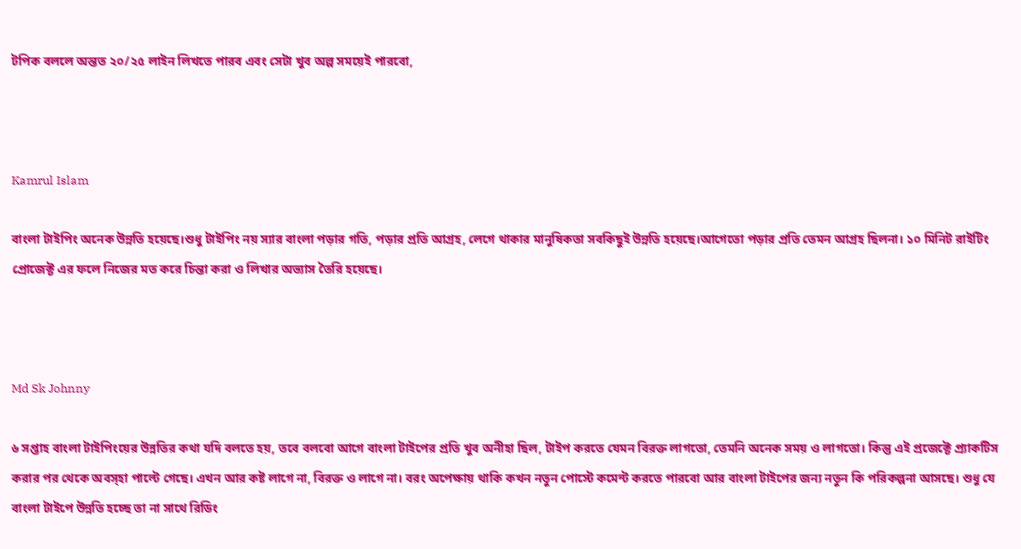টপিক বললে অন্তত ২০/২৫ লাইন লিখতে পারব এবং সেটা খুব অল্প সময়েই পারবো,



Kamrul Islam

বাংলা টাইপিং অনেক উন্নতি হয়েছে।শুধু টাইপিং নয় স্যার বাংলা পড়ার গতি, পড়ার প্রতি আগ্রহ, লেগে থাকার মানুষিকতা সবকিছুই উন্নতি হয়েছে।আগেতো পড়ার প্রতি তেমন আগ্রহ ছিলনা। ১০ মিনিট রাইটিং প্রোজেক্ট এর ফলে নিজের মত করে চিন্তা করা ও লিখার অভ্যাস তৈরি হয়েছে।



Md Sk Johnny

৬ সপ্তাহ বাংলা টাইপিংয়ের উন্নতির কথা যদি বলতে হয়, তবে বলবো আগে বাংলা টাইপের প্রতি খুব অনীহা ছিল, টাইপ করতে যেমন বিরক্ত লাগতো, তেমনি অনেক সময় ও লাগতো। কিন্তু এই প্রজেক্টে প্র্যাকটিস করার পর থেকে অবস্হা পাল্টে গেছে। এখন আর কষ্ট লাগে না, বিরক্ত ও লাগে না। বরং অপেক্ষায় থাকি কখন নতুন পোস্টে কমেন্ট করতে পারবো আর বাংলা টাইপের জন্য নতুন কি পরিকল্পনা আসছে। শুধু যে বাংলা টাইপে উন্নতি হচ্ছে তা না সাথে রিডিং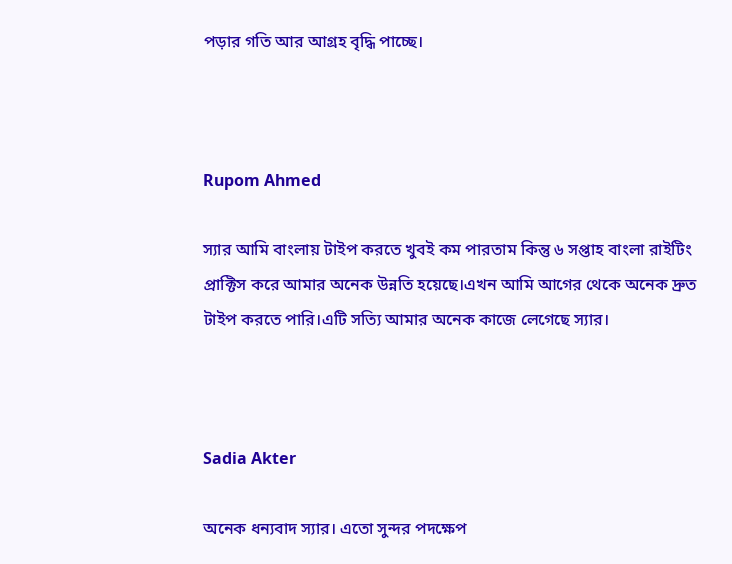পড়ার গতি আর আগ্রহ বৃদ্ধি পাচ্ছে।



Rupom Ahmed

স্যার আমি বাংলায় টাইপ করতে খুবই কম পারতাম কিন্তু ৬ সপ্তাহ বাংলা রাইটিং প্রাক্টিস করে আমার অনেক উন্নতি হয়েছে।এখন আমি আগের থেকে অনেক দ্রুত টাইপ করতে পারি।এটি সত্যি আমার অনেক কাজে লেগেছে স্যার।



Sadia Akter

অনেক ধন্যবাদ স্যার। এতো সুন্দর পদক্ষেপ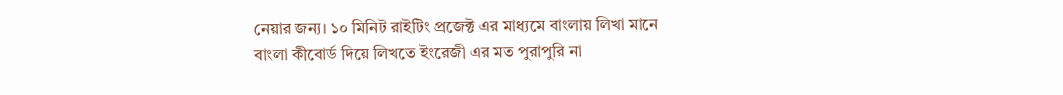নেয়ার জন্য। ১০ মিনিট রাইটিং প্রজেক্ট এর মাধ্যমে বাংলায় লিখা মানে বাংলা কীবোর্ড দিয়ে লিখতে ইংরেজী এর মত পুরাপুরি না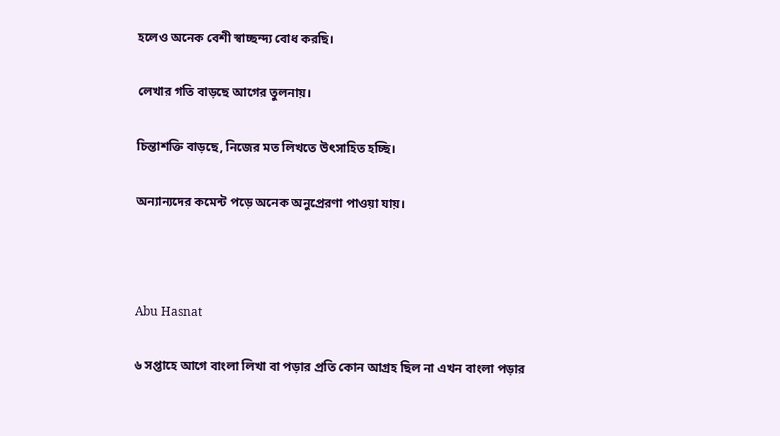হলেও অনেক বেশী স্বাচ্ছন্দ্য বোধ করছি।

লেখার গতি বাড়ছে আগের তুলনায়।

চিন্তাশক্তি বাড়ছে, নিজের মত লিখতে উৎসাহিত হচ্ছি।

অন্যান্যদের কমেন্ট পড়ে অনেক অনুপ্রেরণা পাওয়া যায়।



Abu Hasnat

৬ সপ্তাহে আগে বাংলা লিখা বা পড়ার প্রতি কোন আগ্রহ ছিল না এখন বাংলা পড়ার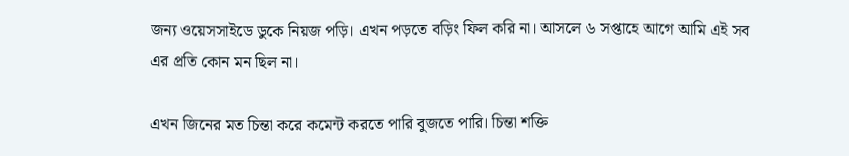জন্য ওয়েসসাইডে ডুকে নিয়জ পড়ি। এখন পড়তে বড়িং ফিল করি না। আসলে ৬ সপ্তাহে আগে আমি এই সব এর প্রতি কোন মন ছিল না।

এখন জিনের মত চিন্তা করে কমেন্ট করতে পারি বুজতে পারি। চিন্তা শক্তি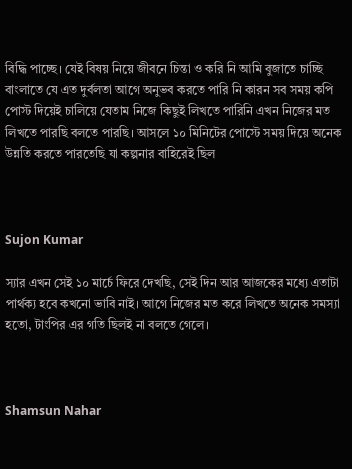বিদ্ধি পাচ্ছে। যেই বিষয় নিয়ে জীবনে চিন্তা ও করি নি আমি বুজাতে চাচ্ছি বাংলাতে যে এত দুর্বলতা আগে অনুভব করতে পারি নি কারন সব সময় কপি পোস্ট দিয়েই চালিয়ে যেতাম নিজে কিছুই লিখতে পারিনি এখন নিজের মত লিখতে পারছি বলতে পারছি। আসলে ১০ মিনিটের পোস্টে সময় দিয়ে অনেক উন্নতি করতে পারতেছি যা কল্পনার বাহিরেই ছিল



Sujon Kumar

স্যার এখন সেই ১০ মার্চে ফিরে দেখছি, সেই দিন আর আজকের মধ্যে এতাটা পার্থক্য হবে কখনো ভাবি নাই। আগে নিজের মত করে লিখতে অনেক সমস্যা হতো, টাংপির এর গতি ছিলই না বলতে গেলে।



Shamsun Nahar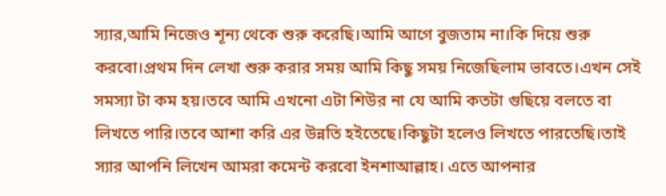স্যার,আমি নিজেও শূন্য থেকে শুরু করেছি।আমি আগে বুজতাম না।কি দিয়ে শুরু করবো।প্রথম দিন লেখা শুরু করার সময় আমি কিছু সময় নিজেছিলাম ভাবতে।এখন সেই সমস্যা টা কম হয়।তবে আমি এখনো এটা শিউর না যে আমি কতটা গুছিয়ে বলতে বা লিখতে পারি।তবে আশা করি এর উন্নতি হইতেছে।কিছুটা হলেও লিখতে পারতেছি।তাই স্যার আপনি লিখেন আমরা কমেন্ট করবো ইনশাআল্লাহ। এতে আপনার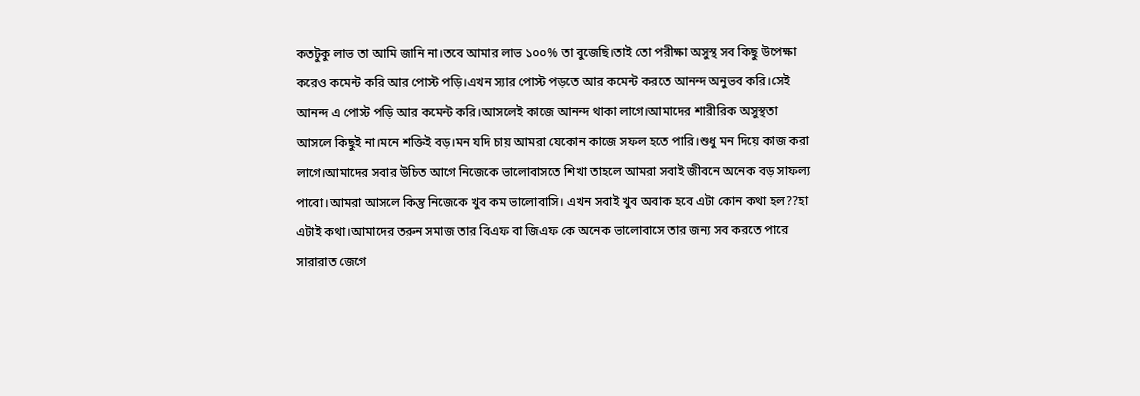কতটুকু লাভ তা আমি জানি না।তবে আমার লাভ ১০০% তা বুজেছি।তাই তো পরীক্ষা অসুস্থ সব কিছু উপেক্ষা করেও কমেন্ট করি আর পোস্ট পড়ি।এখন স্যার পোস্ট পড়তে আর কমেন্ট করতে আনন্দ অনুভব করি।সেই আনন্দ এ পোস্ট পড়ি আর কমেন্ট করি।আসলেই কাজে আনন্দ থাকা লাগে।আমাদের শারীরিক অসুস্থতা আসলে কিছুই না।মনে শক্তিই বড়।মন যদি চায় আমরা যেকোন কাজে সফল হতে পারি।শুধু মন দিয়ে কাজ করা লাগে।আমাদের সবার উচিত আগে নিজেকে ভালোবাসতে শিখা তাহলে আমরা সবাই জীবনে অনেক বড় সাফল্য পাবো।আমরা আসলে কিন্তু নিজেকে খুব কম ভালোবাসি। এখন সবাই খুব অবাক হবে এটা কোন কথা হল??হা এটাই কথা।আমাদের তরুন সমাজ তার বিএফ বা জিএফ কে অনেক ভালোবাসে তার জন্য সব করতে পারে সারারাত জেগে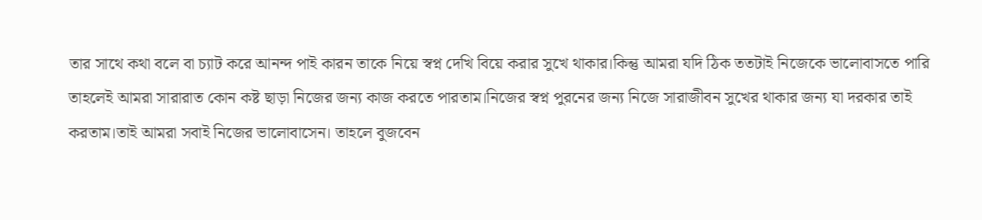তার সাথে কথা বলে বা চ্যাট করে আনন্দ পাই কারন তাকে নিয়ে স্বপ্ন দেখি বিয়ে করার সুখে থাকার।কিন্তু আমরা যদি ঠিক ততটাই নিজেকে ভালোবাসতে পারি তাহলেই আমরা সারারাত কোন কষ্ট ছাড়া নিজের জন্য কাজ করতে পারতাম।নিজের স্বপ্ন পুরনের জন্য নিজে সারাজীবন সুখের থাকার জন্য যা দরকার তাই করতাম।তাই আমরা সবাই নিজের ভালোবাসেন। তাহলে বুজবেন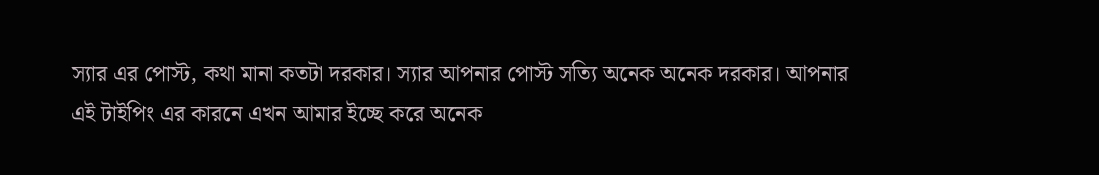স্যার এর পোস্ট, কথা মানা কতটা দরকার। স্যার আপনার পোস্ট সত্যি অনেক অনেক দরকার। আপনার এই টাইপিং এর কারনে এখন আমার ইচ্ছে করে অনেক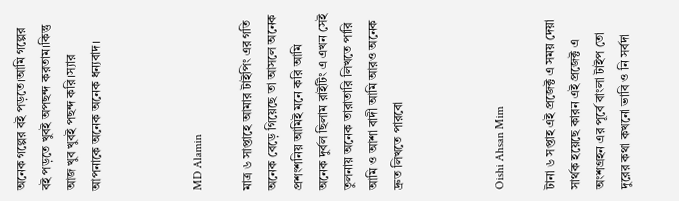অনেক গল্পের বই পড়তে।আমি গল্পের বই পড়তে খুবই অপছন্দ করতাম।কিন্তু আজ খুব খুবই পছন্দ করি।স্যার আপনাকে অনেক অনেক ধন্যবাদ।



MD Alamin

মাত্র ৬ সাপ্তাহে আমার টাইপিং এর গতি অনেক বেড়ে গিয়েছে তা আসলে অনেক প্রশংশনিয় আমিই মনে করি আমি অনেক দুর্বল ছিলাম রাইটিং এ এখন সেই তুলনায় অনেক তারাতারি লিখতে পারি আমি ও আশা বাদী আমি আরও অনেক দ্রুত লিখতে পারবো



Oishi Ahsan Mim

টানা ৬ সপ্তাহ এই প্রজেক্ট এ সময় দেয়া সার্থক হয়েছে কারন এই প্রজেক্ট এ অংশগ্রহন এর পূর্বে বাংলা টাইপ তো দুরের কথা কখনো ভাবি ও নি সর্বদা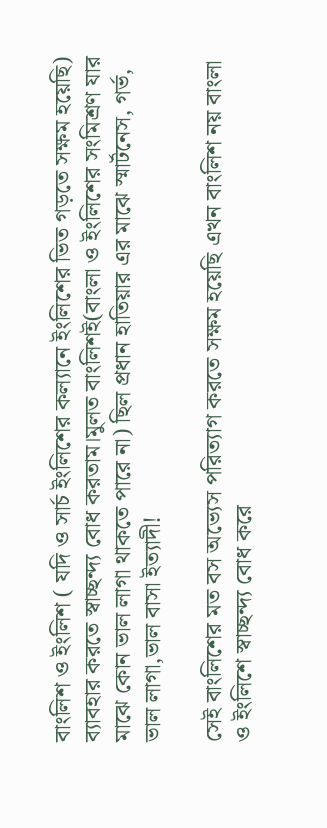বাংলিশ ও ইংলিশ ( যদি ও সার্চ ইংলিশের কল্যানে ইংলিশের ভিত গড়তে সক্ষম হয়েছি) ব্যাবহার করতে স্বাচ্ছন্দ্য বোধ করতাম।মুলত বাংলিশই(বাংলা ও ইংলিশের সংমিশ্রণ যার মাঝে কোন ভাল লাগা থাকতে পারে না) ছিল প্রধান হাতিয়ার এর মাঝে স্মার্টনেস, গর্ভ, ভাল লাগা,ভাল বাসা ইত্যাদী!

সেই বাংলিশের মত বস অভ্যেস পরিত্যাগ করতে সক্ষম হয়েছি এখন বাংলিশ নয় বাংলা ও ইংলিশে স্বাচ্ছন্দ্য বোধ করে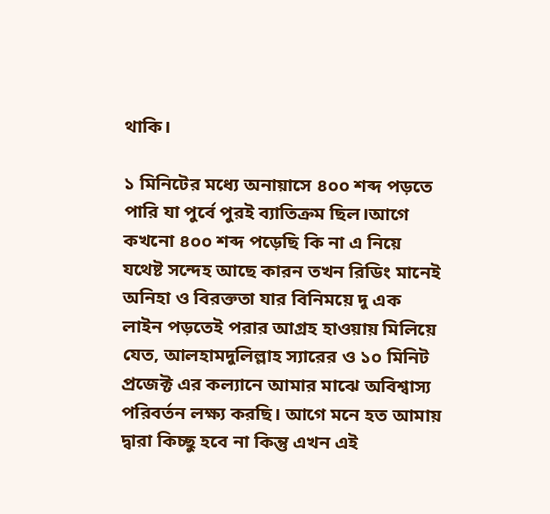থাকি।

১ মিনিটের মধ্যে অনায়াসে ৪০০ শব্দ পড়তে পারি যা পুর্বে পুরই ব্যাতিক্রম ছিল।আগে কখনো ৪০০ শব্দ পড়েছি কি না এ নিয়ে যথেষ্ট সন্দেহ আছে কারন তখন রিডিং মানেই অনিহা ও বিরক্ততা যার বিনিময়ে দু এক লাইন পড়তেই পরার আগ্রহ হাওয়ায় মিলিয়ে যেত, আলহামদুলিল্লাহ স্যারের ও ১০ মিনিট প্রজেক্ট এর কল্যানে আমার মাঝে অবিশ্বাস্য পরিবর্তন লক্ষ্য করছি। আগে মনে হত আমায় দ্বারা কিচ্ছু হবে না কিন্তু এখন এই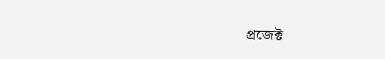প্রজেক্ট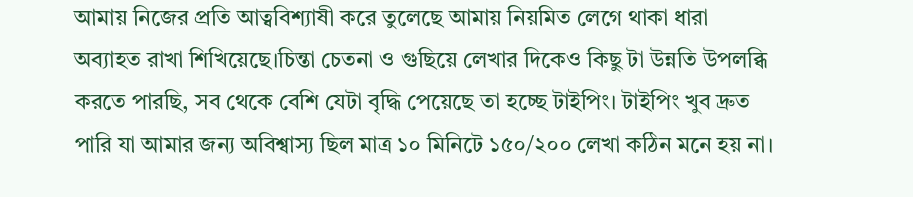আমায় নিজের প্রতি আত্ববিশ্যাষী করে তুলেছে আমায় নিয়মিত লেগে থাকা ধারা অব্যাহত রাখা শিখিয়েছে।চিন্তা চেতনা ও গুছিয়ে লেখার দিকেও কিছু টা উন্নতি উপলব্ধি করতে পারছি, সব থেকে বেশি যেটা বৃদ্ধি পেয়েছে তা হচ্ছে টাইপিং। টাইপিং খুব দ্রুত পারি যা আমার জন্য অবিশ্বাস্য ছিল মাত্র ১০ মিনিটে ১৫০/২০০ লেখা কঠিন মনে হয় না।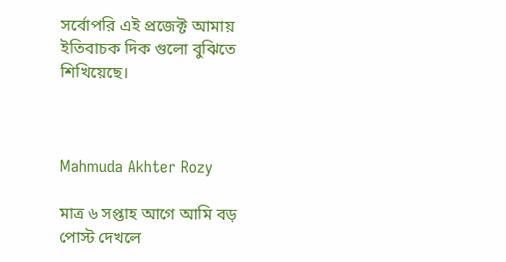সর্বোপরি এই প্রজেক্ট আমায় ইতিবাচক দিক গুলো বুঝিতে শিখিয়েছে।



Mahmuda Akhter Rozy

মাত্র ৬ সপ্তাহ আগে আমি বড় পোস্ট দেখলে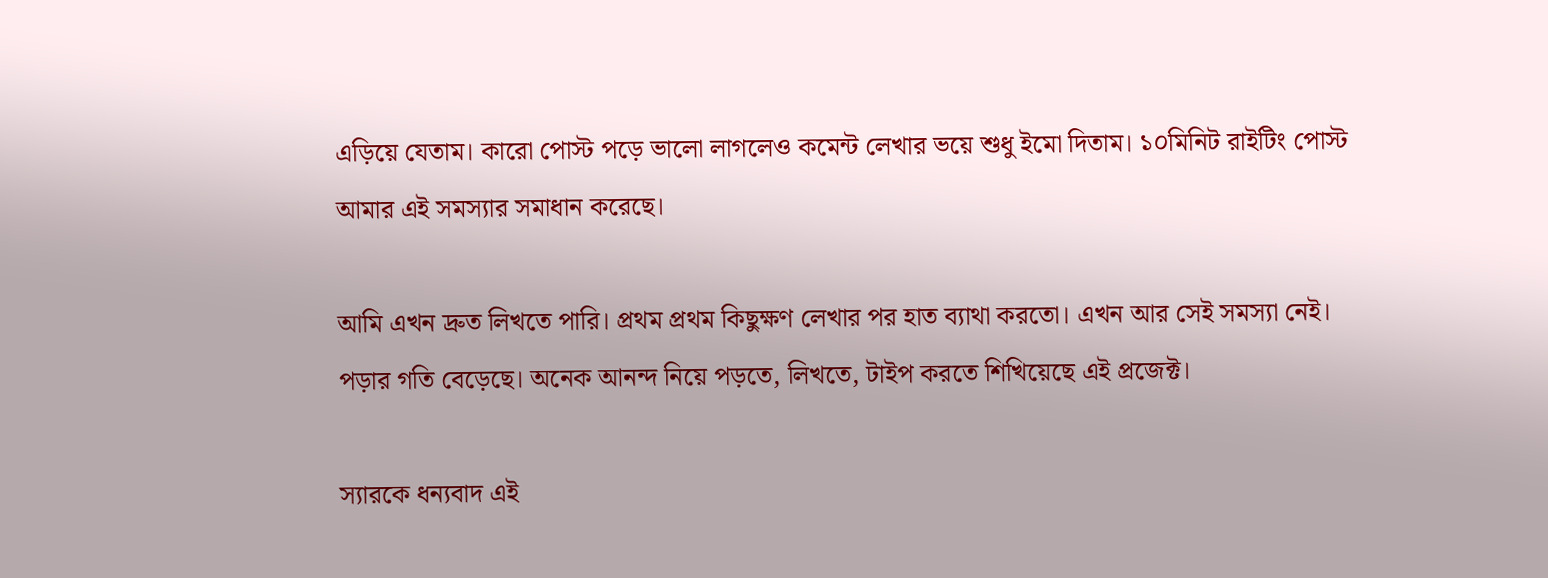এড়িয়ে যেতাম। কারো পোস্ট পড়ে ভালো লাগলেও কমেন্ট লেখার ভয়ে শুধু ইমো দিতাম। ১০মিনিট রাইটিং পোস্ট আমার এই সমস্যার সমাধান করেছে।

আমি এখন দ্রুত লিখতে পারি। প্রথম প্রথম কিছুক্ষণ লেখার পর হাত ব্যাথা করতো। এখন আর সেই সমস্যা নেই। পড়ার গতি বেড়েছে। অনেক আনন্দ নিয়ে পড়তে, লিখতে, টাইপ করতে শিখিয়েছে এই প্রজেক্ট।

স্যারকে ধন্যবাদ এই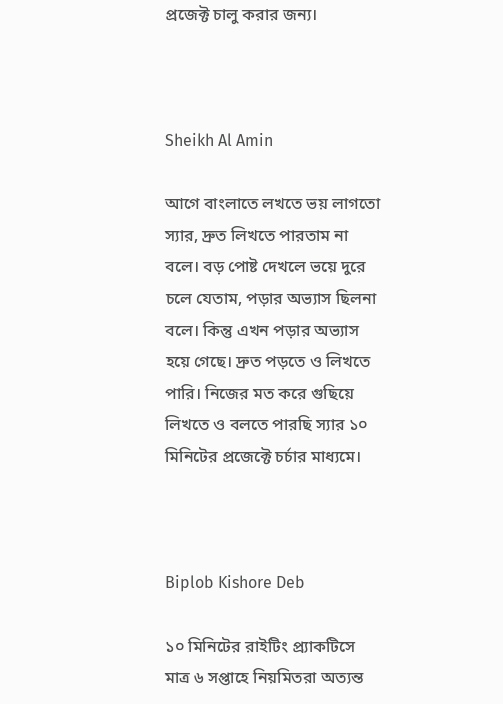প্রজেক্ট চালু করার জন্য।



Sheikh Al Amin

আগে বাংলাতে লখতে ভয় লাগতো স্যার, দ্রুত লিখতে পারতাম না বলে। বড় পোষ্ট দেখলে ভয়ে দুরে চলে যেতাম, পড়ার অভ্যাস ছিলনা বলে। কিন্তু এখন পড়ার অভ্যাস হয়ে গেছে। দ্রুত পড়তে ও লিখতে পারি। নিজের মত করে গুছিয়ে লিখতে ও বলতে পারছি স্যার ১০ মিনিটের প্রজেক্টে চর্চার মাধ্যমে।



Biplob Kishore Deb

১০ মিনিটের রাইটিং প্র্যাকটিসে মাত্র ৬ সপ্তাহে নিয়মিতরা অত্যন্ত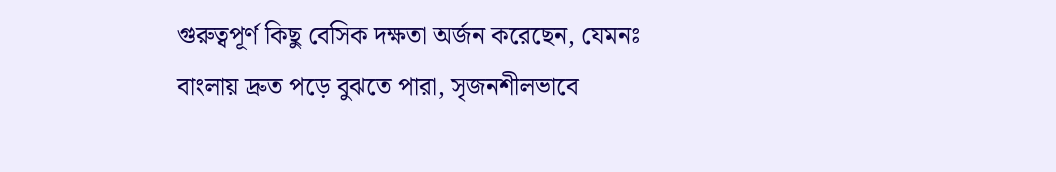গুরুত্বপূর্ণ কিছু বেসিক দক্ষতা অর্জন করেছেন, যেমনঃ বাংলায় দ্রুত পড়ে বুঝতে পারা, সৃজনশীলভাবে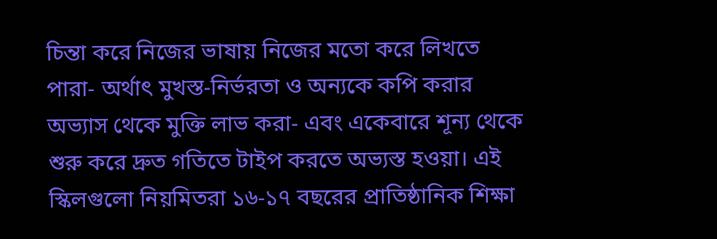চিন্তা করে নিজের ভাষায় নিজের মতো করে লিখতে পারা- অর্থাৎ মুখস্ত-নির্ভরতা ও অন্যকে কপি করার অভ্যাস থেকে মুক্তি লাভ করা- এবং একেবারে শূন্য থেকে শুরু করে দ্রুত গতিতে টাইপ করতে অভ্যস্ত হওয়া। এই স্কিলগুলো নিয়মিতরা ১৬-১৭ বছরের প্রাতিষ্ঠানিক শিক্ষা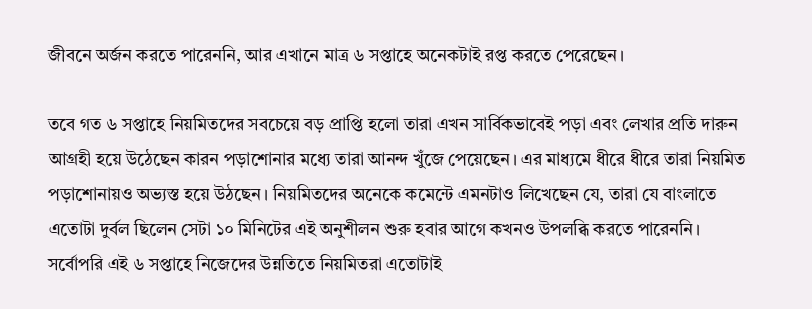জীবনে অর্জন করতে পারেননি, আর এখানে মাত্র ৬ সপ্তাহে অনেকটাই রপ্ত করতে পেরেছেন।

তবে গত ৬ সপ্তাহে নিয়মিতদের সবচেয়ে বড় প্রাপ্তি হলো তারা এখন সার্বিকভাবেই পড়া এবং লেখার প্রতি দারুন আগ্রহী হয়ে উঠেছেন কারন পড়াশোনার মধ্যে তারা আনন্দ খুঁজে পেয়েছেন। এর মাধ্যমে ধীরে ধীরে তারা নিয়মিত পড়াশোনায়ও অভ্যস্ত হয়ে উঠছেন। নিয়মিতদের অনেকে কমেন্টে এমনটাও লিখেছেন যে, তারা যে বাংলাতে এতোটা দুর্বল ছিলেন সেটা ১০ মিনিটের এই অনুশীলন শুরু হবার আগে কখনও উপলব্ধি করতে পারেননি। সর্বোপরি এই ৬ সপ্তাহে নিজেদের উন্নতিতে নিয়মিতরা এতোটাই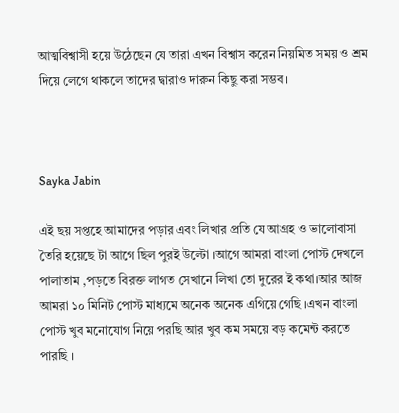আত্মবিশ্বাসী হয়ে উঠেছেন যে তারা এখন বিশ্বাস করেন নিয়মিত সময় ও শ্রম দিয়ে লেগে থাকলে তাদের দ্বারাও দারুন কিছু করা সম্ভব।



Sayka Jabin

এই ছয় সপ্তহে আমাদের পড়ার এবং লিখার প্রতি যে আগ্রহ ও ভালোবাসা তৈরি হয়েছে টা আগে ছিল পুরই উল্টো ।আগে আমরা বাংলা পোস্ট দেখলে পালাতাম ,পড়তে বিরক্ত লাগত সেখানে লিখা তো দুরের ই কথা।আর আজ আমরা ১০ মিনিট পোস্ট মাধ্যমে অনেক অনেক এগিয়ে গেছি ।এখন বাংলা পোস্ট খুব মনোযোগ নিয়ে পরছি আর খুব কম সময়ে বড় কমেন্ট করতে পারছি ।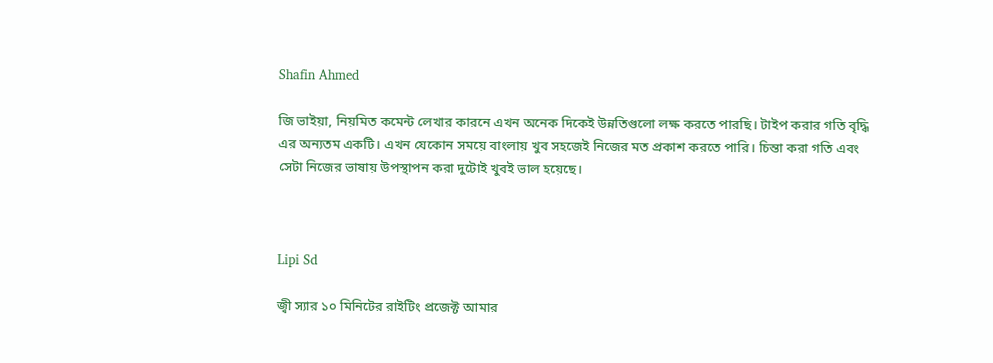Shafin Ahmed

জি ভাইয়া, নিয়মিত কমেন্ট লেখার কারনে এখন অনেক দিকেই উন্নতিগুলো লক্ষ করতে পারছি। টাইপ করার গতি বৃদ্ধি এর অন্যতম একটি। এখন যেকোন সময়ে বাংলায় খুব সহজেই নিজের মত প্রকাশ করতে পারি। চিন্তা করা গতি এবং সেটা নিজের ভাষায় উপস্থাপন করা দুটোই খুবই ভাল হয়েছে।



Lipi Sd

জ্বী স্যার ১০ মিনিটের রাইটিং প্রজেক্ট আমার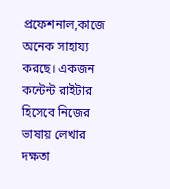প্রফেশনাল,কাজে অনেক সাহায্য করছে। একজন কন্টেন্ট রাইটার হিসেবে নিজের ভাষায় লেখার দক্ষতা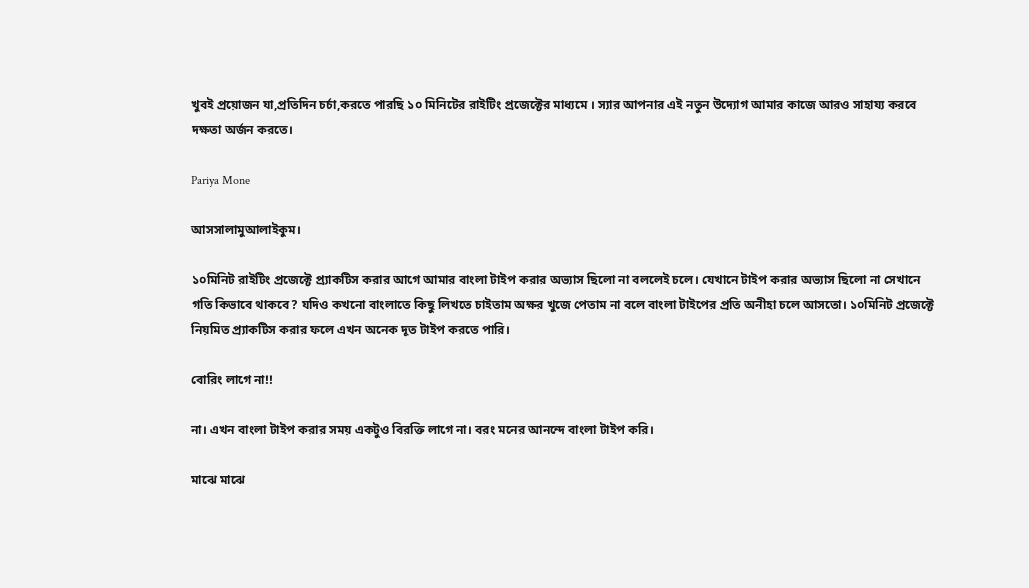খুবই প্রয়োজন যা,প্রতিদিন চর্চা,করতে পারছি ১০ মিনিটের রাইটিং প্রজেক্টের মাধ্যমে । স্যার আপনার এই নতুন উদ্যোগ আমার কাজে আরও সাহায্য করবে দক্ষতা অর্জন করতে।

Pariya Mone

আসসালামুআলাইকুম।

১০মিনিট রাইটিং প্রজেক্টে প্র্যাকটিস করার আগে আমার বাংলা টাইপ করার অভ্যাস ছিলো না বললেই চলে। যেখানে টাইপ করার অভ্যাস ছিলো না সেখানে গতি কিভাবে থাকবে? যদিও কখনো বাংলাতে কিছু লিখতে চাইতাম অক্ষর খুজে পেতাম না বলে বাংলা টাইপের প্রতি অনীহা চলে আসতো। ১০মিনিট প্রজেক্টে নিয়মিত প্র্যাকটিস করার ফলে এখন অনেক দূত টাইপ করতে পারি।

বোরিং লাগে না!!

না। এখন বাংলা টাইপ করার সময় একটুও বিরক্তি লাগে না। বরং মনের আনন্দে বাংলা টাইপ করি।

মাঝে মাঝে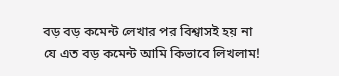বড় বড় কমেন্ট লেখার পর বিশ্বাসই হয় না যে এত বড় কমেন্ট আমি কিভাবে লিখলাম!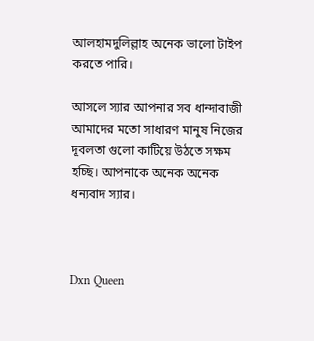আলহামদুলিল্লাহ অনেক ভালো টাইপ করতে পারি।

আসলে স্যার আপনার সব ধান্দাবাজী আমাদের মতো সাধারণ মানুষ নিজের দূবলতা গুলো কাটিয়ে উঠতে সক্ষম হচ্ছি। আপনাকে অনেক অনেক ধন্যবাদ স্যার।



Dxn Queen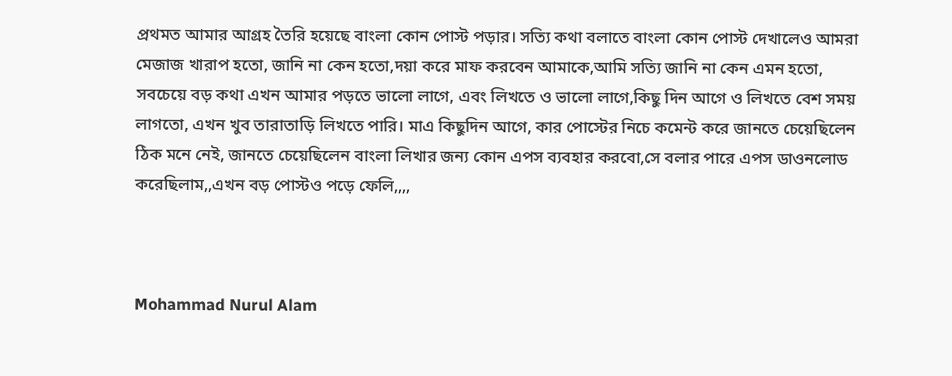প্রথমত আমার আগ্রহ তৈরি হয়েছে বাংলা কোন পোস্ট পড়ার। সত্যি কথা বলাতে বাংলা কোন পোস্ট দেখালেও আমরা মেজাজ খারাপ হতো, জানি না কেন হতো,দয়া করে মাফ করবেন আমাকে,আমি সত্যি জানি না কেন এমন হতো, সবচেয়ে বড় কথা এখন আমার পড়তে ভালো লাগে, এবং লিখতে ও ভালো লাগে,কিছু দিন আগে ও লিখতে বেশ সময় লাগতো, এখন খুব তারাতাড়ি লিখতে পারি। মাএ কিছুদিন আগে, কার পোস্টের নিচে কমেন্ট করে জানতে চেয়েছিলেন ঠিক মনে নেই, জানতে চেয়েছিলেন বাংলা লিখার জন্য কোন এপস ব্যবহার করবো,সে বলার পারে এপস ডাওনলোড করেছিলাম,,এখন বড় পোস্টও পড়ে ফেলি,,,,



Mohammad Nurul Alam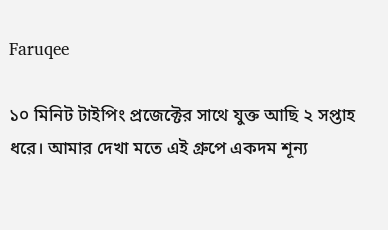Faruqee

১০ মিনিট টাইপিং প্রজেক্টের সাথে যুক্ত আছি ২ সপ্তাহ ধরে। আমার দেখা মতে এই গ্রুপে একদম শূন্য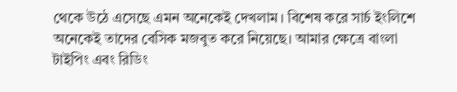থেকে উঠে এসেছে এমন অনেকেই দেখলাম। বিশেষ করে সার্চ ইংলিশে অনেকেই তাদের বেসিক মজবুত করে নিয়েছে। আমার ক্ষেত্রে বাংলা টাইপিং এবং রিডিং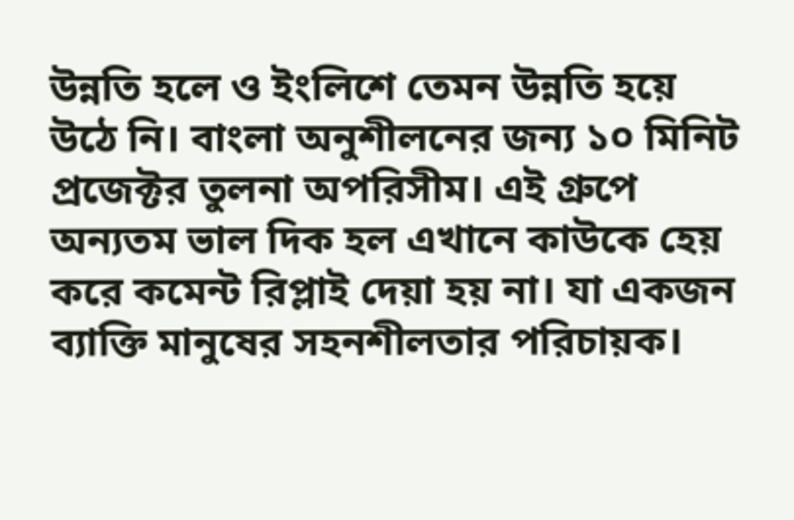উন্নতি হলে ও ইংলিশে তেমন উন্নতি হয়ে উঠে নি। বাংলা অনুশীলনের জন্য ১০ মিনিট প্রজেক্টর তুলনা অপরিসীম। এই গ্রুপে অন্যতম ভাল দিক হল এখানে কাউকে হেয় করে কমেন্ট রিপ্লাই দেয়া হয় না। যা একজন ব্যাক্তি মানুষের সহনশীলতার পরিচায়ক।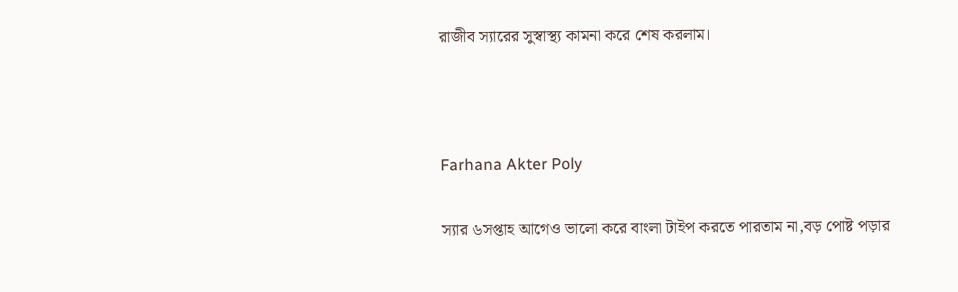রাজীব স্যারের সুস্বাস্থ্য কামনা করে শেষ করলাম।



Farhana Akter Poly

স্যার ৬সপ্তাহ আগেও ভালো করে বাংলা টাইপ করতে পারতাম না,বড় পোষ্ট পড়ার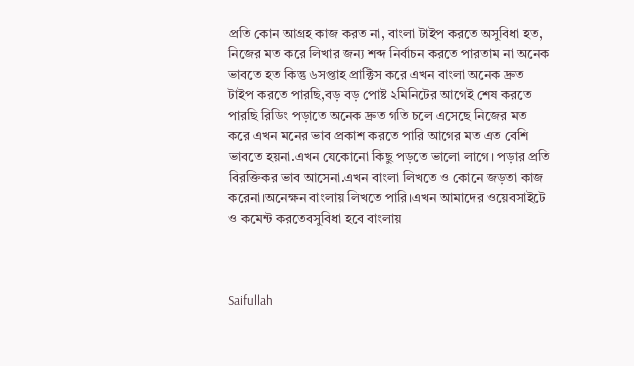প্রতি কোন আগ্রহ কাজ করত না, বাংলা টাইপ করতে অসুবিধা হত, নিজের মত করে লিখার জন্য শব্দ নির্বাচন করতে পারতাম না অনেক ভাবতে হত কিন্তু ৬সপ্তাহ প্রাক্টিস করে এখন বাংলা অনেক দ্রুত টাইপ করতে পারছি,বড় বড় পোষ্ট ২মিনিটের আগেই শেষ করতে পারছি রিডিং পড়াতে অনেক দ্রুত গতি চলে এসেছে নিজের মত করে এখন মনের ভাব প্রকাশ করতে পারি আগের মত এত বেশি ভাবতে হয়না.এখন যেকোনো কিছু পড়তে ভালো লাগে। পড়ার প্রতি বিরক্তিকর ভাব আসেনা.এখন বাংলা লিখতে ও কোনে জড়তা কাজ করেনা।অনেক্ষন বাংলায় লিখতে পারি।এখন আমাদের ওয়েবসাইটে ও কমেন্ট করতেবসুবিধা হবে বাংলায়



Saifullah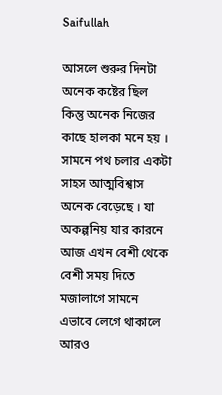Saifullah

আসলে শুরুর দিনটা অনেক কষ্টের ছিল কিন্তু অনেক নিজের কাছে হালকা মনে হয় । সামনে পথ চলার একটা সাহস আত্মবিশ্বাস অনেক বেড়েছে । যা অকল্পনিয় যার কারনে আজ এখন বেশী থেকে বেশী সময় দিতে মজালাগে সামনে এভাবে লেগে থাকালে আরও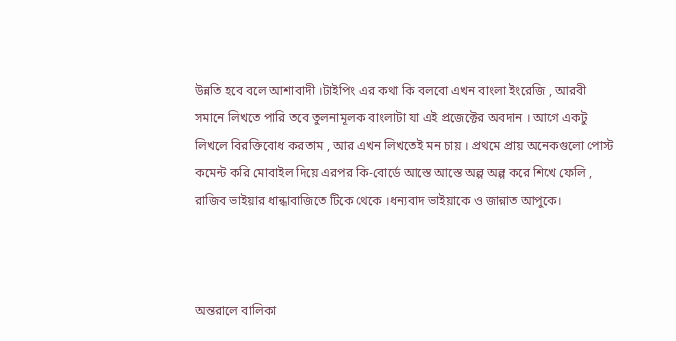উন্নতি হবে বলে আশাবাদী ।টাইপিং এর কথা কি বলবো এখন বাংলা ইংরেজি , আরবী সমানে লিখতে পারি তবে তুলনামূলক বাংলাটা যা এই প্রজেক্টের অবদান । আগে একটু লিখলে বিরক্তিবোধ করতাম , আর এখন লিখতেই মন চায় । প্রথমে প্রায় অনেকগুলো পোস্ট কমেন্ট করি মোবাইল দিয়ে এরপর কি-বোর্ডে আস্তে আস্তে অল্প অল্প করে শিখে ফেলি , রাজিব ভাইয়ার ধান্ধাবাজিতে টিকে থেকে ।ধন্যবাদ ভাইয়াকে ও জান্নাত আপুকে।



অন্তরালে বালিকা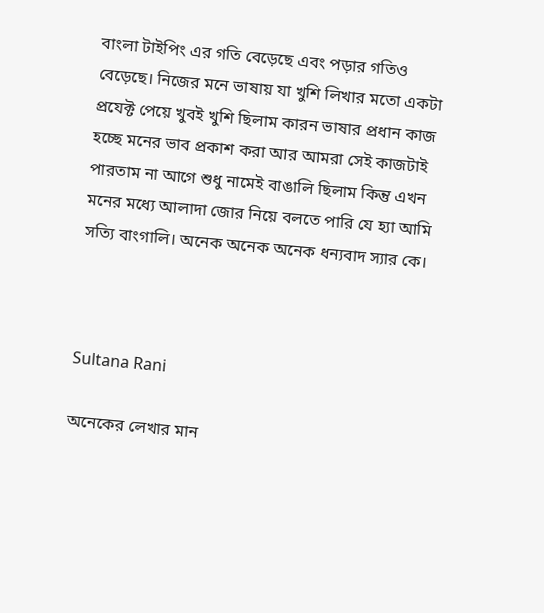বাংলা টাইপিং এর গতি বেড়েছে এবং পড়ার গতিও বেড়েছে। নিজের মনে ভাষায় যা খুশি লিখার মতো একটা প্রযেক্ট পেয়ে খুবই খুশি ছিলাম কারন ভাষার প্রধান কাজ হচ্ছে মনের ভাব প্রকাশ করা আর আমরা সেই কাজটাই পারতাম না আগে শুধু নামেই বাঙালি ছিলাম কিন্তু এখন মনের মধ্যে আলাদা জোর নিয়ে বলতে পারি যে হ্যা আমি সত্যি বাংগালি। অনেক অনেক অনেক ধন্যবাদ স্যার কে।



Sultana Rani

অনেকের লেখার মান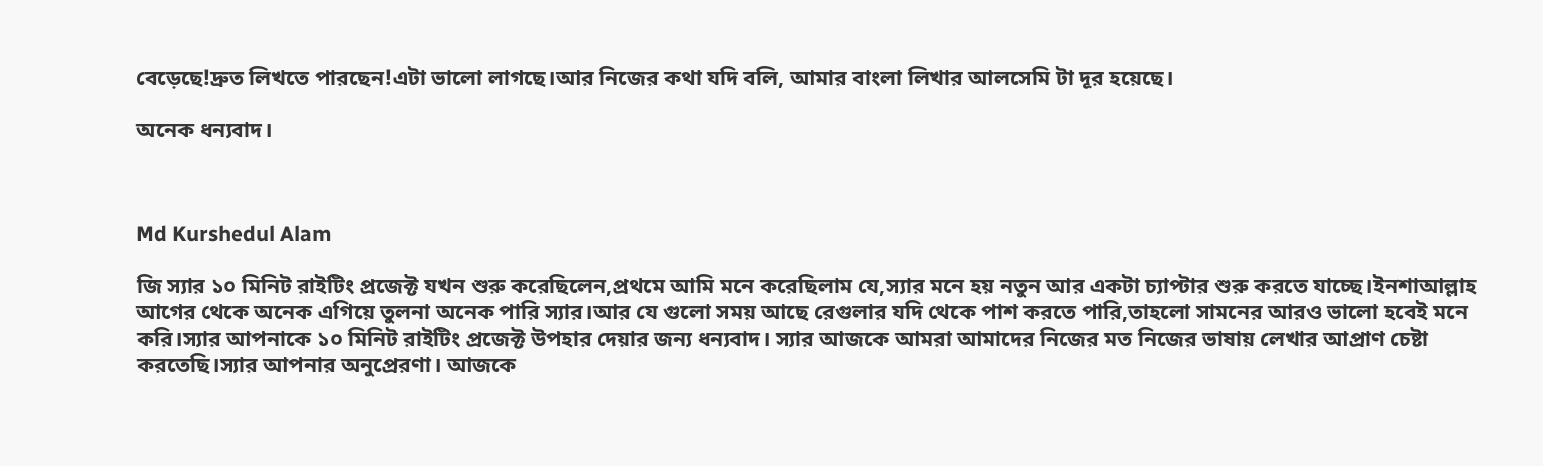বেড়েছে!দ্রুত লিখতে পারছেন!এটা ভালো লাগছে।আর নিজের কথা যদি বলি, আমার বাংলা লিখার আলসেমি টা দূর হয়েছে।

অনেক ধন্যবাদ।



Md Kurshedul Alam

জি স্যার ১০ মিনিট রাইটিং প্রজেক্ট যখন শুরু করেছিলেন,প্রথমে আমি মনে করেছিলাম যে,স্যার মনে হয় নতুন আর একটা চ্যাপ্টার শুরু করতে যাচ্ছে।ইনশাআল্লাহ আগের থেকে অনেক এগিয়ে তুলনা অনেক পারি স্যার।আর যে গুলো সময় আছে রেগুলার যদি থেকে পাশ করতে পারি,তাহলো সামনের আরও ভালো হবেই মনে করি।স্যার আপনাকে ১০ মিনিট রাইটিং প্রজেক্ট উপহার দেয়ার জন্য ধন্যবাদ। স্যার আজকে আমরা আমাদের নিজের মত নিজের ভাষায় লেখার আপ্রাণ চেষ্টা করতেছি।স্যার আপনার অনুপ্রেরণা। আজকে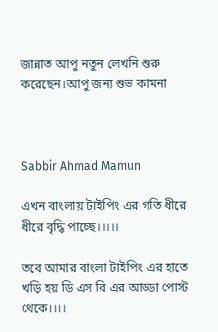জান্নাত আপু নতুন লেখনি শুরু করেছেন।আপু জন্য শুভ কামনা



Sabbir Ahmad Mamun

এখন বাংলায় টাইপিং এর গতি ধীরে ধীরে বৃদ্ধি পাচ্ছে।।।।।

তবে আমার বাংলা টাইপিং এর হাতে খড়ি হয় ডি এস বি এর আড্ডা পোস্ট থেকে।।।।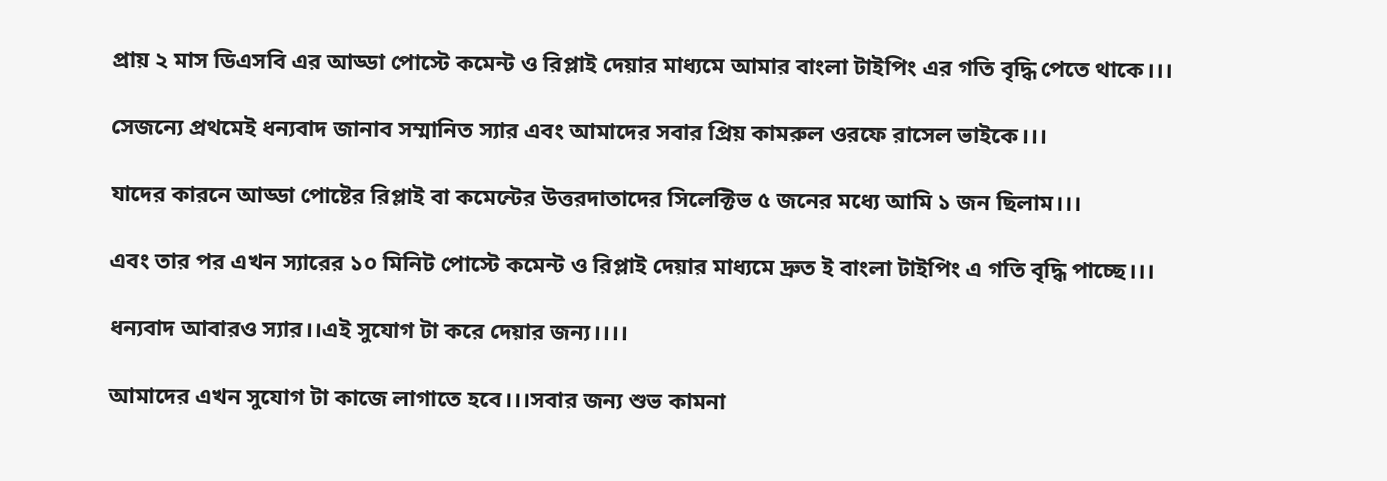প্রায় ২ মাস ডিএসবি এর আড্ডা পোস্টে কমেন্ট ও রিপ্লাই দেয়ার মাধ্যমে আমার বাংলা টাইপিং এর গতি বৃদ্ধি পেতে থাকে।।।

সেজন্যে প্রথমেই ধন্যবাদ জানাব সম্মানিত স্যার এবং আমাদের সবার প্রিয় কামরুল ওরফে রাসেল ভাইকে।।।

যাদের কারনে আড্ডা পোষ্টের রিপ্লাই বা কমেন্টের উত্তরদাতাদের সিলেক্টিভ ৫ জনের মধ্যে আমি ১ জন ছিলাম।।।

এবং তার পর এখন স্যারের ১০ মিনিট পোস্টে কমেন্ট ও রিপ্লাই দেয়ার মাধ্যমে দ্রুত ই বাংলা টাইপিং এ গতি বৃদ্ধি পাচ্ছে।।।

ধন্যবাদ আবারও স্যার।।এই সুযোগ টা করে দেয়ার জন্য।।।।

আমাদের এখন সুযোগ টা কাজে লাগাতে হবে।।।সবার জন্য শুভ কামনা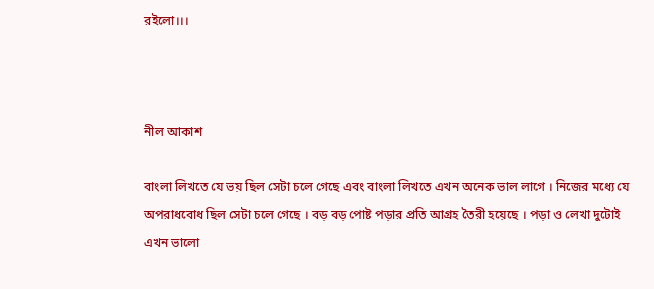রইলো।।।



নীল আকাশ

বাংলা লিখতে যে ভয় ছিল সেটা চলে গেছে এবং বাংলা লিখতে এখন অনেক ভাল লাগে । নিজের মধ্যে যে অপরাধবোধ ছিল সেটা চলে গেছে । বড় বড় পোষ্ট পড়ার প্রতি আগ্রহ তৈরী হয়েছে । পড়া ও লেখা দুটোই এখন ভালো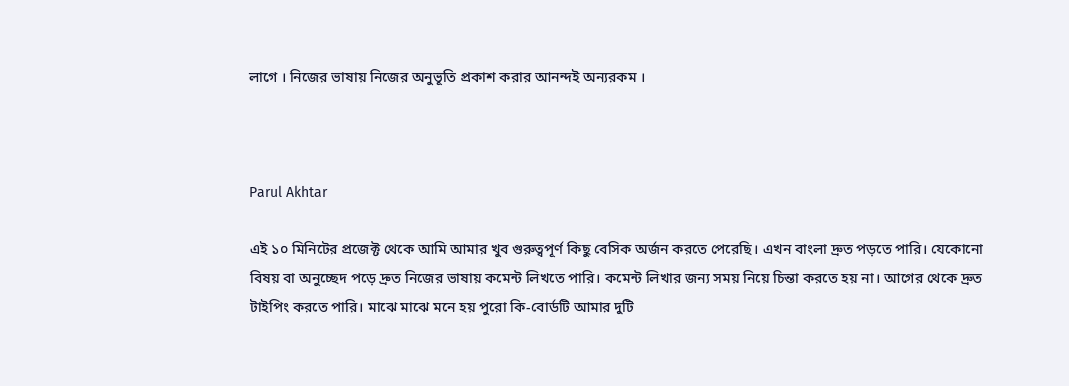লাগে । নিজের ভাষায় নিজের অনুভূতি প্রকাশ করার আনন্দই অন্যরকম ।



Parul Akhtar

এই ১০ মিনিটের প্রজেক্ট থেকে আমি আমার খুব গুরুত্বপূর্ণ কিছু বেসিক অর্জন করতে পেরেছি। এখন বাংলা দ্রুত পড়তে পারি। যেকোনো বিষয় বা অনুচ্ছেদ পড়ে দ্রুত নিজের ভাষায় কমেন্ট লিখতে পারি। কমেন্ট লিখার জন্য সময় নিয়ে চিন্তা করতে হয় না। আগের থেকে দ্রুত টাইপিং করতে পারি। মাঝে মাঝে মনে হয় পুরো কি-বোর্ডটি আমার দুটি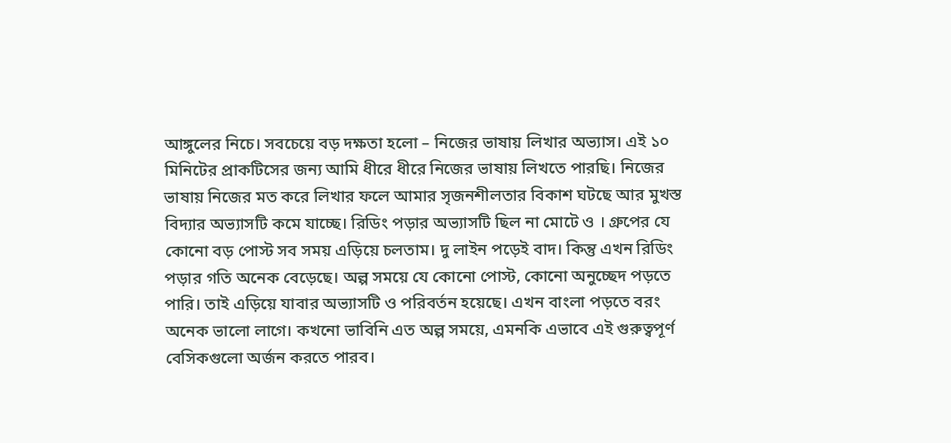আঙ্গুলের নিচে। সবচেয়ে বড় দক্ষতা হলো – নিজের ভাষায় লিখার অভ্যাস। এই ১০ মিনিটের প্রাকটিসের জন্য আমি ধীরে ধীরে নিজের ভাষায় লিখতে পারছি। নিজের ভাষায় নিজের মত করে লিখার ফলে আমার সৃজনশীলতার বিকাশ ঘটছে আর মুখস্ত বিদ্যার অভ্যাসটি কমে যাচ্ছে। রিডিং পড়ার অভ্যাসটি ছিল না মোটে ও । গ্রুপের যে কোনো বড় পোস্ট সব সময় এড়িয়ে চলতাম। দু লাইন পড়েই বাদ। কিন্তু এখন রিডিং পড়ার গতি অনেক বেড়েছে। অল্প সময়ে যে কোনো পোস্ট, কোনো অনুচ্ছেদ পড়তে পারি। তাই এড়িয়ে যাবার অভ্যাসটি ও পরিবর্তন হয়েছে। এখন বাংলা পড়তে বরং অনেক ভালো লাগে। কখনো ভাবিনি এত অল্প সময়ে, এমনকি এভাবে এই গুরুত্বপূর্ণ বেসিকগুলো অর্জন করতে পারব।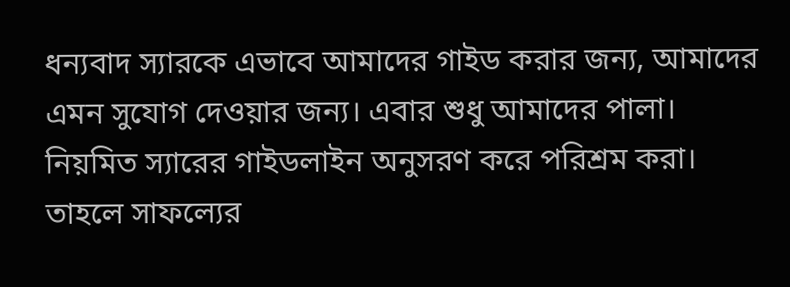ধন্যবাদ স্যারকে এভাবে আমাদের গাইড করার জন্য, আমাদের এমন সুযোগ দেওয়ার জন্য। এবার শুধু আমাদের পালা। নিয়মিত স্যারের গাইডলাইন অনুসরণ করে পরিশ্রম করা। তাহলে সাফল্যের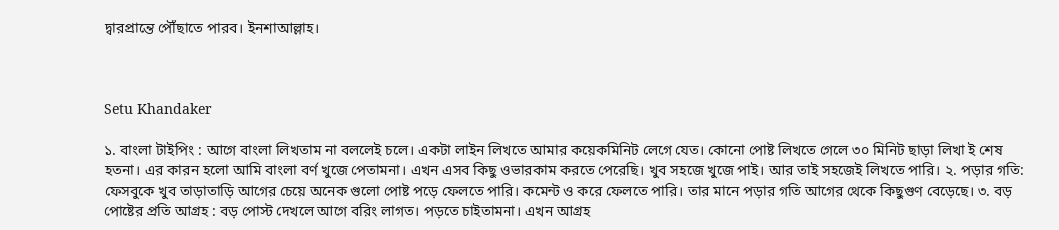দ্বারপ্রান্তে পৌঁছাতে পারব। ইনশাআল্লাহ।



Setu Khandaker

১. বাংলা টাইপিং : আগে বাংলা লিখতাম না বললেই চলে। একটা লাইন লিখতে আমার কয়েকমিনিট লেগে যেত। কোনো পোষ্ট লিখতে গেলে ৩০ মিনিট ছাড়া লিখা ই শেষ হতনা। এর কারন হলো আমি বাংলা বর্ণ খুজে পেতামনা। এখন এসব কিছু ওভারকাম করতে পেরেছি। খুব সহজে খুজে পাই। আর তাই সহজেই লিখতে পারি। ২. পড়ার গতি: ফেসবুকে খুব তাড়াতাড়ি আগের চেয়ে অনেক গুলো পোষ্ট পড়ে ফেলতে পারি। কমেন্ট ও করে ফেলতে পারি। তার মানে পড়ার গতি আগের থেকে কিছুগুণ বেড়েছে। ৩. বড় পোষ্টের প্রতি আগ্রহ : বড় পোস্ট দেখলে আগে বরিং লাগত। পড়তে চাইতামনা। এখন আগ্রহ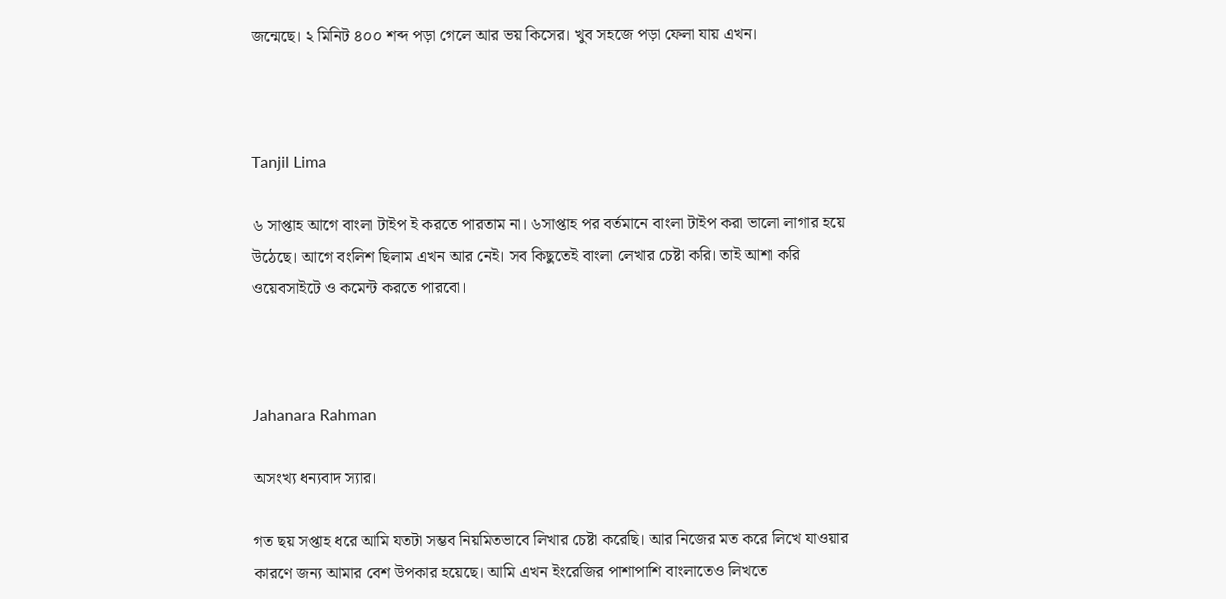জন্মেছে। ২ মিনিট ৪০০ শব্দ পড়া গেলে আর ভয় কিসের। খুব সহজে পড়া ফেলা যায় এখন।



Tanjil Lima

৬ সাপ্তাহ আগে বাংলা টাইপ ই করতে পারতাম না। ৬সাপ্তাহ পর বর্তমানে বাংলা টাইপ করা ভালো লাগার হয়ে উঠেছে। আগে বংলিশ ছিলাম এখন আর নেই। সব কিছুতেই বাংলা লেখার চেষ্টা করি। তাই আশা করি ওয়েবসাইটে ও কমেন্ট করতে পারবো।



Jahanara Rahman

অসংখ্য ধন্যবাদ স্যার।

গত ছয় সপ্তাহ ধরে আমি যতটা সম্ভব নিয়মিতভাবে লিখার চেষ্টা করেছি। আর নিজের মত করে লিখে যাওয়ার কারণে জন্য আমার বেশ উপকার হয়েছে। আমি এখন ইংরেজির পাশাপাশি বাংলাতেও লিখতে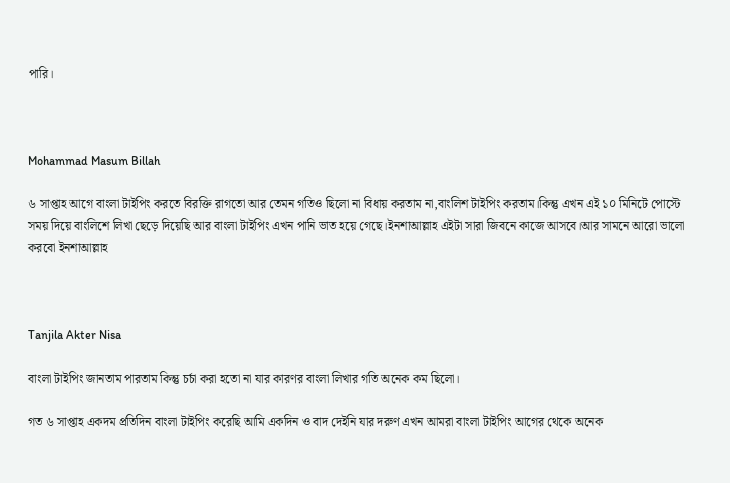পারি।



Mohammad Masum Billah

৬ সাপ্তাহ আগে বাংলা টাইপিং করতে বিরক্তি রাগতো আর তেমন গতিও ছিলো না বিধায় করতাম না,বাংলিশ টাইপিং করতাম।কিন্তু এখন এই ১০ মিনিটে পোস্টে সময় দিয়ে বাংলিশে লিখা ছেড়ে দিয়েছি আর বাংলা টাইপিং এখন পানি ভাত হয়ে গেছে।ইনশাআল্লাহ এইটা সারা জিবনে কাজে আসবে।আর সামনে আরো ভালো করবো ইনশাআল্লাহ



Tanjila Akter Nisa

বাংলা টাইপিং জানতাম পারতাম কিন্তু চর্চা করা হতো না যার কারণর বাংলা লিখার গতি অনেক কম ছিলো।

গত ৬ সাপ্তাহ একদম প্রতিদিন বাংলা টাইপিং করেছি আমি একদিন ও বাদ দেইনি যার দরুণ এখন আমরা বাংলা টাইপিং আগের থেকে অনেক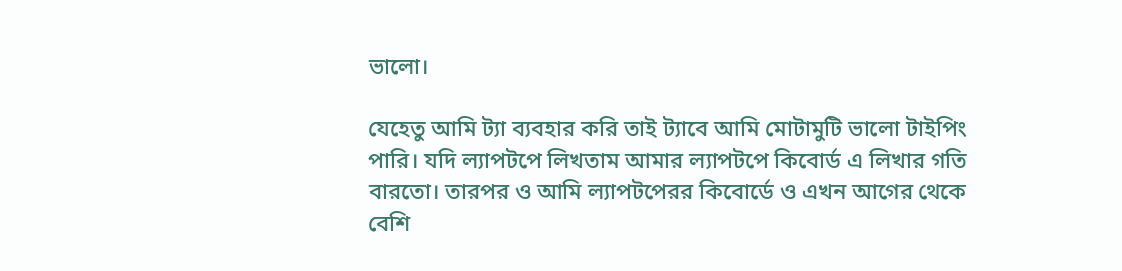ভালো।

যেহেতু আমি ট্যা ব্যবহার করি তাই ট্যাবে আমি মোটামুটি ভালো টাইপিং পারি। যদি ল্যাপটপে লিখতাম আমার ল্যাপটপে কিবোর্ড এ লিখার গতি বারতো। তারপর ও আমি ল্যাপটপেরর কিবোর্ডে ও এখন আগের থেকে বেশি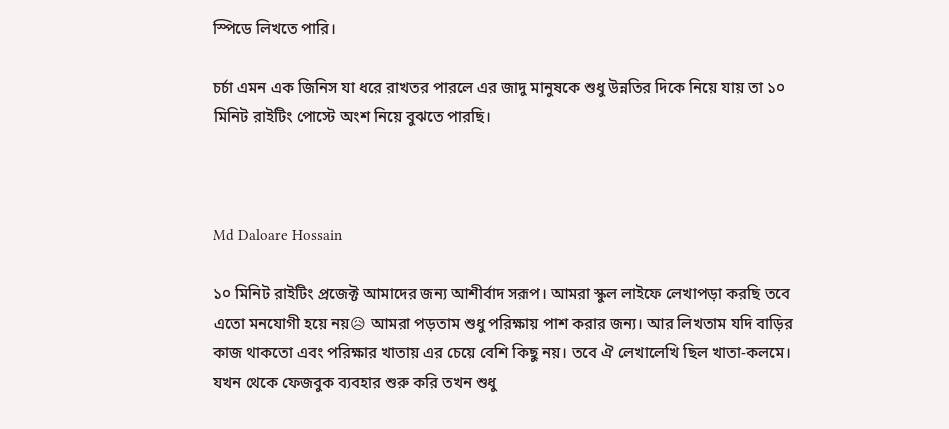স্পিডে লিখতে পারি।

চর্চা এমন এক জিনিস যা ধরে রাখতর পারলে এর জাদু মানুষকে শুধু উন্নতির দিকে নিয়ে যায় তা ১০ মিনিট রাইটিং পোস্টে অংশ নিয়ে বুঝতে পারছি।



Md Daloare Hossain

১০ মিনিট রাইটিং প্রজেক্ট আমাদের জন্য আশীর্বাদ সরূপ। আমরা স্কুল লাইফে লেখাপড়া করছি তবে এতো মনযোগী হয়ে নয়😥 আমরা পড়তাম শুধু পরিক্ষায় পাশ করার জন্য। আর লিখতাম যদি বাড়ির কাজ থাকতো এবং পরিক্ষার খাতায় এর চেয়ে বেশি কিছু নয়। তবে ঐ লেখালেখি ছিল খাতা-কলমে। যখন থেকে ফেজবুক ব্যবহার শুরু করি তখন শুধু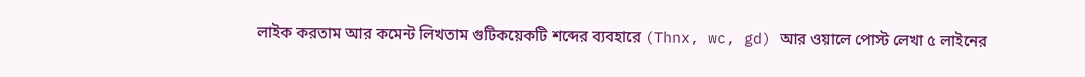লাইক করতাম আর কমেন্ট লিখতাম গুটিকয়েকটি শব্দের ব্যবহারে (Thnx, wc, gd) আর ওয়ালে পোস্ট লেখা ৫ লাইনের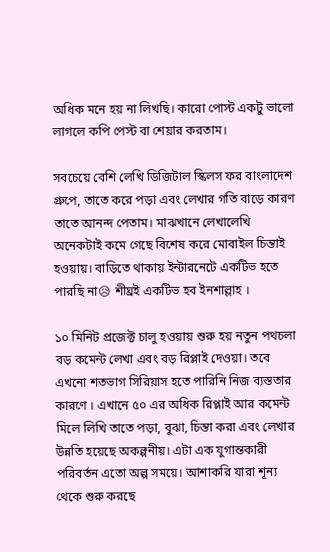অধিক মনে হয় না লিখছি। কারো পোস্ট একটু ভালো লাগলে কপি পেস্ট বা শেয়ার করতাম।

সবচেয়ে বেশি লেখি ডিজিটাল স্কিলস ফর বাংলাদেশ গ্রুপে, তাতে করে পড়া এবং লেখার গতি বাড়ে কারণ তাতে আনন্দ পেতাম। মাঝখানে লেখালেখি অনেকটাই কমে গেছে বিশেষ করে মোবাইল চিন্তাই হওয়ায়। বাড়িতে থাকায় ইন্টারনেটে একটিভ হতে পারছি না😥 শীঘ্রই একটিভ হব ইনশাল্লাহ ।

১০ মিনিট প্রজেক্ট চালু হওয়ায় শুরু হয় নতুন পথচলা বড় কমেন্ট লেখা এবং বড় রিপ্লাই দেওয়া। তবে এখনো শতভাগ সিরিয়াস হতে পারিনি নিজ ব্যস্ততার কারণে । এখানে ৫০ এর অধিক রিপ্লাই আর কমেন্ট মিলে লিখি তাতে পড়া, বুঝা, চিন্তা করা এবং লেখার উন্নতি হয়েছে অকল্পনীয়। এটা এক যুগান্তকারী পরিবর্তন এতো অল্প সময়ে। আশাকরি যারা শূন্য থেকে শুরু করছে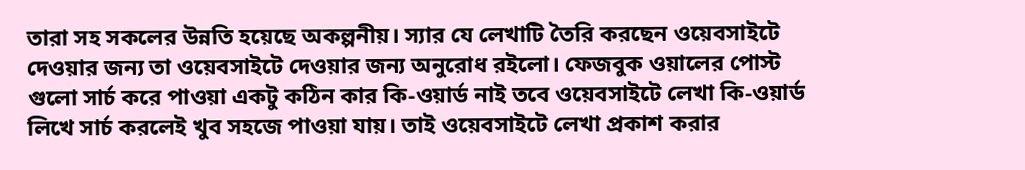তারা সহ সকলের উন্নতি হয়েছে অকল্পনীয়। স্যার যে লেখাটি তৈরি করছেন ওয়েবসাইটে দেওয়ার জন্য তা ওয়েবসাইটে দেওয়ার জন্য অনুরোধ রইলো। ফেজবুক ওয়ালের পোস্ট গুলো সার্চ করে পাওয়া একটু কঠিন কার কি-ওয়ার্ড নাই তবে ওয়েবসাইটে লেখা কি-ওয়ার্ড লিখে সার্চ করলেই খুব সহজে পাওয়া যায়। তাই ওয়েবসাইটে লেখা প্রকাশ করার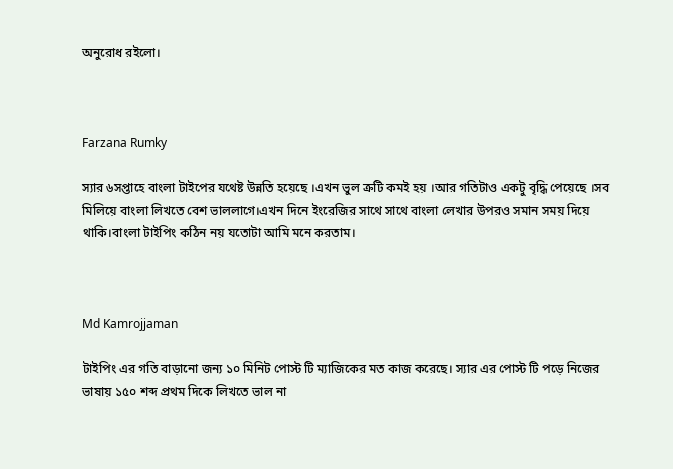অনুরোধ রইলো।



Farzana Rumky

স্যার ৬সপ্তাহে বাংলা টাইপের যথেষ্ট উন্নতি হয়েছে ।এখন ভুল ক্রটি কমই হয় ।আর গতিটাও একটু বৃদ্ধি পেয়েছে ।সব মিলিয়ে বাংলা লিখতে বেশ ভাললাগে।এখন দিনে ইংরেজির সাথে সাথে বাংলা লেখার উপরও সমান সময় দিয়ে থাকি।বাংলা টাইপিং কঠিন নয় যতোটা আমি মনে করতাম।



Md Kamrojjaman

টাইপিং এর গতি বাড়ানো জন্য ১০ মিনিট পোস্ট টি ম্যাজিকের মত কাজ করেছে। স্যার এর পোস্ট টি পড়ে নিজের ভাষায় ১৫০ শব্দ প্রথম দিকে লিখতে ভাল না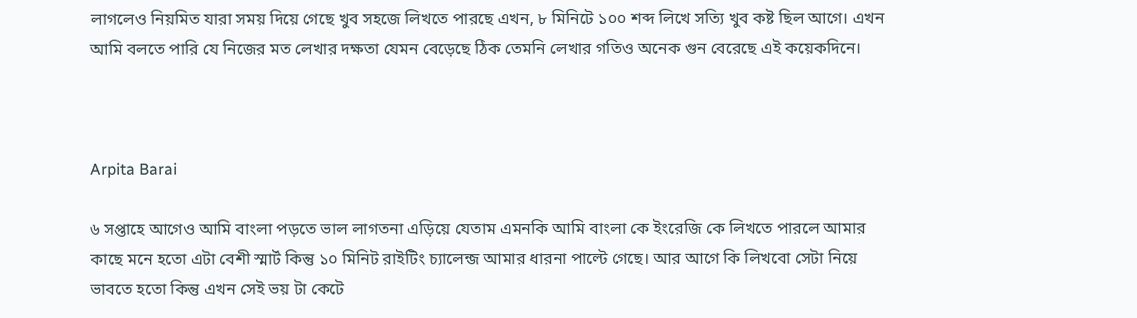লাগলেও নিয়মিত যারা সময় দিয়ে গেছে খুব সহজে লিখতে পারছে এখন, ৮ মিনিটে ১০০ শব্দ লিখে সত্যি খুব কষ্ট ছিল আগে। এখন আমি বলতে পারি যে নিজের মত লেখার দক্ষতা যেমন বেড়েছে ঠিক তেমনি লেখার গতিও অনেক গুন বেরেছে এই কয়েকদিনে।



Arpita Barai

৬ সপ্তাহে আগেও আমি বাংলা পড়তে ভাল লাগতনা এড়িয়ে যেতাম এমনকি আমি বাংলা কে ইংরেজি কে লিখতে পারলে আমার কাছে মনে হতো এটা বেশী স্মার্ট কিন্তু ১০ মিনিট রাইটিং চ্যালেন্জ আমার ধারনা পাল্টে গেছে। আর আগে কি লিখবো সেটা নিয়ে ভাবতে হতো কিন্তু এখন সেই ভয় টা কেটে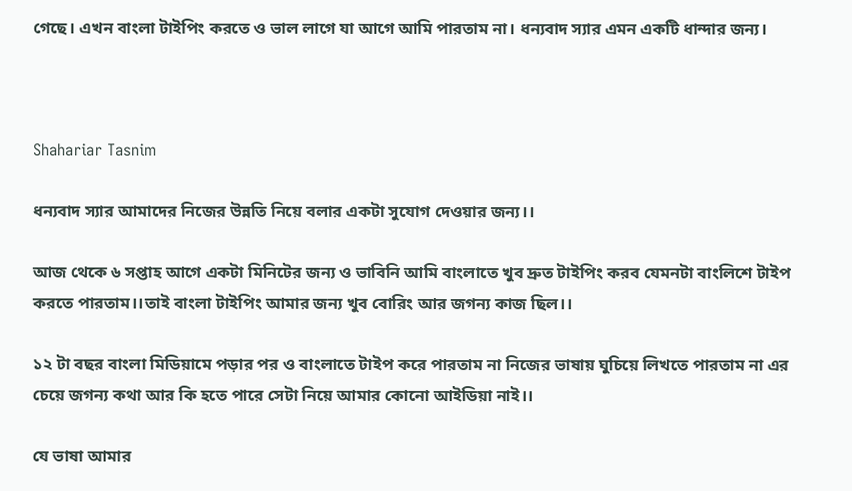গেছে। এখন বাংলা টাইপিং করতে ও ভাল লাগে যা আগে আমি পারতাম না। ধন্যবাদ স্যার এমন একটি ধান্দার জন্য।



Shahariar Tasnim

ধন্যবাদ স্যার আমাদের নিজের উন্নতি নিয়ে বলার একটা সুযোগ দেওয়ার জন্য।।

আজ থেকে ৬ সপ্তাহ আগে একটা মিনিটের জন্য ও ভাবিনি আমি বাংলাতে খুব দ্রুত টাইপিং করব যেমনটা বাংলিশে টাইপ করতে পারতাম।।তাই বাংলা টাইপিং আমার জন্য খুব বোরিং আর জগন্য কাজ ছিল।।

১২ টা বছর বাংলা মিডিয়ামে পড়ার পর ও বাংলাতে টাইপ করে পারতাম না নিজের ভাষায় ঘুচিয়ে লিখতে পারতাম না এর চেয়ে জগন্য কথা আর কি হতে পারে সেটা নিয়ে আমার কোনো আইডিয়া নাই।।

যে ভাষা আমার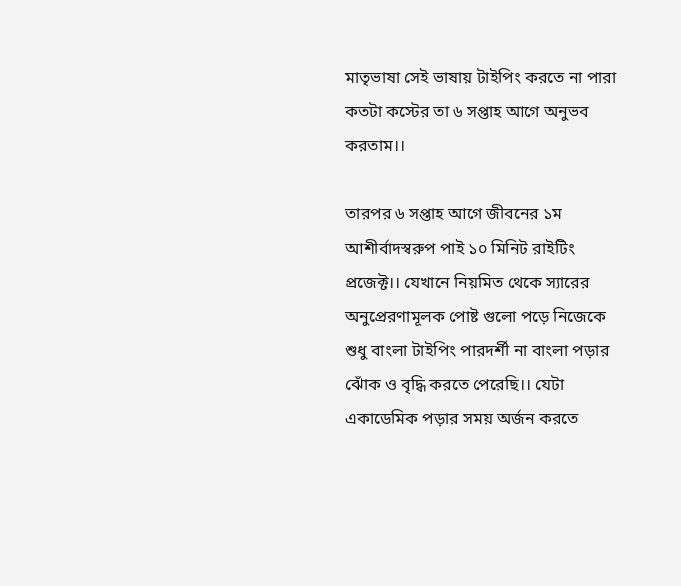মাতৃভাষা সেই ভাষায় টাইপিং করতে না পারা কতটা কস্টের তা ৬ সপ্তাহ আগে অনুভব করতাম।।

তারপর ৬ সপ্তাহ আগে জীবনের ১ম আশীর্বাদস্বরুপ পাই ১০ মিনিট রাইটিং প্রজেক্ট।। যেখানে নিয়মিত থেকে স্যারের অনুপ্রেরণামূলক পোষ্ট গুলো পড়ে নিজেকে শুধু বাংলা টাইপিং পারদর্শী না বাংলা পড়ার ঝোঁক ও বৃদ্ধি করতে পেরেছি।। যেটা একাডেমিক পড়ার সময় অর্জন করতে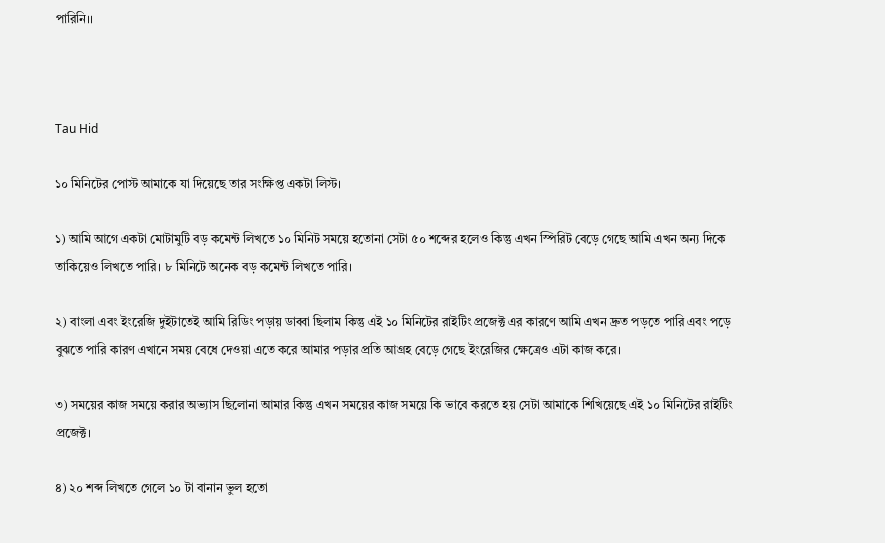পারিনি।।



Tau Hid

১০ মিনিটের পোস্ট আমাকে যা দিয়েছে তার সংক্ষিপ্ত একটা লিস্ট।

১) আমি আগে একটা মোটামুটি বড় কমেন্ট লিখতে ১০ মিনিট সময়ে হতোনা সেটা ৫০ শব্দের হলেও কিন্তু এখন স্পিরিট বেড়ে গেছে আমি এখন অন্য দিকে তাকিয়েও লিখতে পারি। ৮ মিনিটে অনেক বড় কমেন্ট লিখতে পারি।

২) বাংলা এবং ইংরেজি দুইটাতেই আমি রিডিং পড়ায় ডাব্বা ছিলাম কিন্তু এই ১০ মিনিটের রাইটিং প্রজেক্ট এর কারণে আমি এখন দ্রুত পড়তে পারি এবং পড়ে বুঝতে পারি কারণ এখানে সময় বেধে দেওয়া এতে করে আমার পড়ার প্রতি আগ্রহ বেড়ে গেছে ইংরেজির ক্ষেত্রেও এটা কাজ করে।

৩) সময়ের কাজ সময়ে করার অভ্যাস ছিলোনা আমার কিন্তু এখন সময়ের কাজ সময়ে কি ভাবে করতে হয় সেটা আমাকে শিখিয়েছে এই ১০ মিনিটের রাইটিং প্রজেক্ট।

৪) ২০ শব্দ লিখতে গেলে ১০ টা বানান ভুল হতো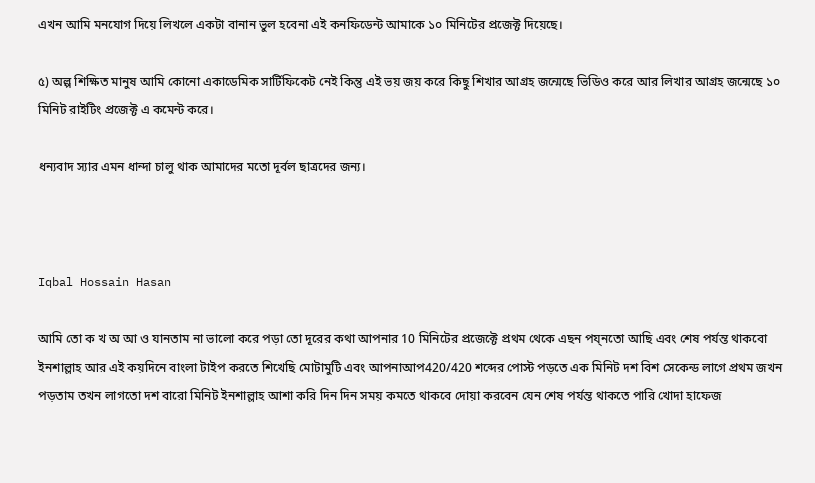এখন আমি মনযোগ দিয়ে লিখলে একটা বানান ভুল হবেনা এই কনফিডেন্ট আমাকে ১০ মিনিটের প্রজেক্ট দিয়েছে।

৫) অল্প শিক্ষিত মানুষ আমি কোনো একাডেমিক সার্টিফিকেট নেই কিন্তু এই ভয় জয় করে কিছু শিখার আগ্রহ জন্মেছে ভিডিও করে আর লিখার আগ্রহ জন্মেছে ১০ মিনিট রাইটিং প্রজেক্ট এ কমেন্ট করে।

ধন্যবাদ স্যার এমন ধান্দা চালু থাক আমাদের মতো দূর্বল ছাত্রদের জন্য।



Iqbal Hossain Hasan

আমি তো ক খ অ আ ও যানতাম না ভালো করে পড়া তো দূরের কথা আপনার 10 মিনিটের প্রজেক্টে প্রথম থেকে এছন পয্নতো আছি এবং শেষ পর্যন্ত থাকবো ইনশাল্লাহ আর এই কয়দিনে বাংলা টাইপ করতে শিখেছি মোটামুটি এবং আপনাআপ420/420 শব্দের পোস্ট পড়তে এক মিনিট দশ বিশ সেকেন্ড লাগে প্রথম জখন পড়তাম তখন লাগতো দশ বারো মিনিট ইনশাল্লাহ আশা করি দিন দিন সময় কমতে থাকবে দোয়া করবেন যেন শেষ পর্যন্ত থাকতে পারি খোদা হাফেজ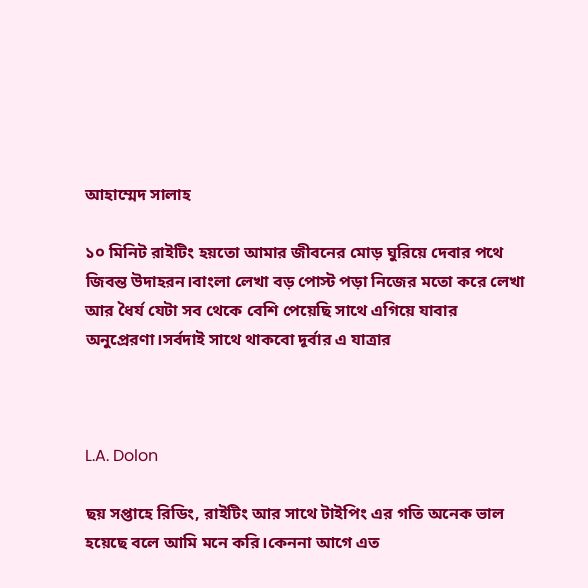আহাম্মেদ সালাহ

১০ মিনিট রাইটিং হয়তো আমার জীবনের মোড় ঘুরিয়ে দেবার পথে জিবন্ত উদাহরন।বাংলা লেখা বড় পোস্ট পড়া নিজের মতো করে লেখা আর ধৈর্য যেটা সব থেকে বেশি পেয়েছি সাথে এগিয়ে যাবার অনুপ্রেরণা।সর্বদাই সাথে থাকবো দূর্বার এ যাত্রার



L.A. Dolon

ছয় সপ্তাহে রিডিং, রাইটিং আর সাথে টাইপিং এর গতি অনেক ভাল হয়েছে বলে আমি মনে করি।কেননা আগে এত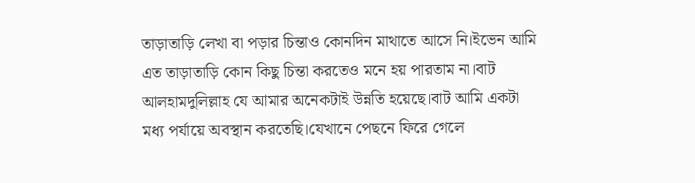তাড়াতাড়ি লেখা বা পড়ার চিন্তাও কোনদিন মাথাতে আসে নি।ইভেন আমি এত তাড়াতাড়ি কোন কিছু চিন্তা করতেও মনে হয় পারতাম না।বাট আলহামদুলিল্লাহ যে আমার অনেকটাই উন্নতি হয়েছে।বাট আমি একটা মধ্য পর্যায়ে অবস্থান করতেছি।যেখানে পেছনে ফিরে গেলে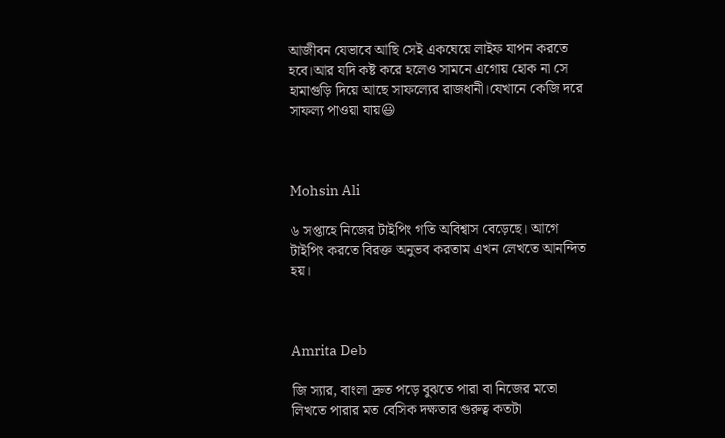আজীবন যেভাবে আছি সেই একঘেয়ে লাইফ যাপন করতে হবে।আর যদি কষ্ট করে হলেও সামনে এগোয় হোক না সে হামাগুড়ি দিয়ে আছে সাফল্যের রাজধানী।যেখানে কেজি দরে সাফল্য পাওয়া যায়😃



Mohsin Ali

৬ সপ্তাহে নিজের টাইপিং গতি অবিশ্বাস বেড়েছে। আগে টাইপিং করতে বিরক্ত অনুভব করতাম এখন লেখতে আনন্দিত হয়।



Amrita Deb

জি স্যার, বাংলা দ্রুত পড়ে বুঝতে পারা বা নিজের মতো লিখতে পারার মত বেসিক দক্ষতার গুরুত্ব কতটা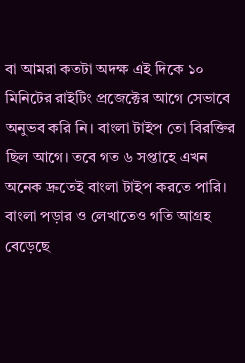বা আমরা কতটা অদক্ষ এই দিকে ১০ মিনিটের রাইটিং প্রজেক্টের আগে সেভাবে অনুভব করি নি। বাংলা টাইপ তো বিরক্তির ছিল আগে। তবে গত ৬ সপ্তাহে এখন অনেক দ্রুতেই বাংলা টাইপ করতে পারি। বাংলা পড়ার ও লেখাতেও গতি আগ্রহ বেড়েছে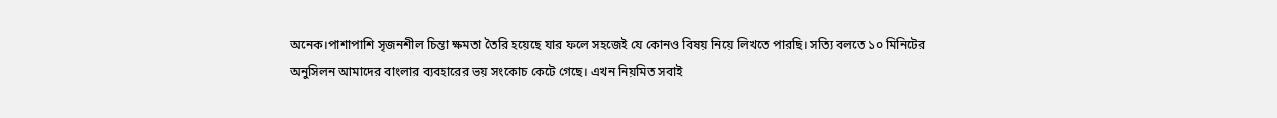অনেক।পাশাপাশি সৃজনশীল চিন্তা ক্ষমতা তৈরি হয়েছে যার ফলে সহজেই যে কোনও বিষয় নিয়ে লিখতে পারছি। সত্যি বলতে ১০ মিনিটের অনুসিলন আমাদের বাংলার ব্যবহারের ভয় সংকোচ কেটে গেছে। এখন নিয়মিত সবাই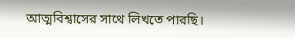আত্মবিশ্বাসের সাথে লিখতে পারছি।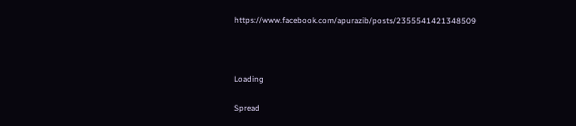https://www.facebook.com/apurazib/posts/2355541421348509



Loading

Spread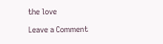the love

Leave a Comment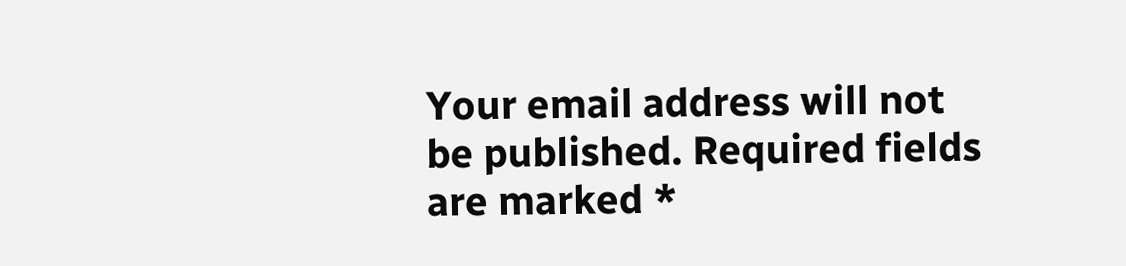Your email address will not be published. Required fields are marked *